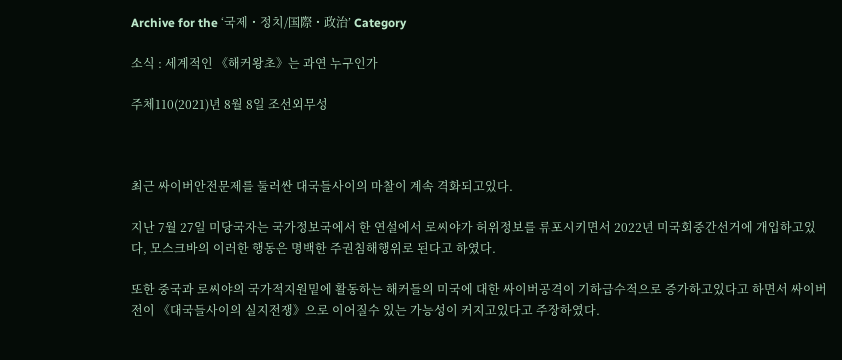Archive for the ‘국제・정치/国際・政治’ Category

소식 : 세계적인 《해커왕초》는 과연 누구인가

주체110(2021)년 8월 8일 조선외무성



최근 싸이버안전문제를 둘러싼 대국들사이의 마찰이 계속 격화되고있다.

지난 7월 27일 미당국자는 국가정보국에서 한 연설에서 로씨야가 허위정보를 류포시키면서 2022년 미국회중간선거에 개입하고있다, 모스크바의 이러한 행동은 명백한 주권침해행위로 된다고 하였다.

또한 중국과 로씨야의 국가적지원밑에 활동하는 해커들의 미국에 대한 싸이버공격이 기하급수적으로 증가하고있다고 하면서 싸이버전이 《대국들사이의 실지전쟁》으로 이어질수 있는 가능성이 커지고있다고 주장하였다.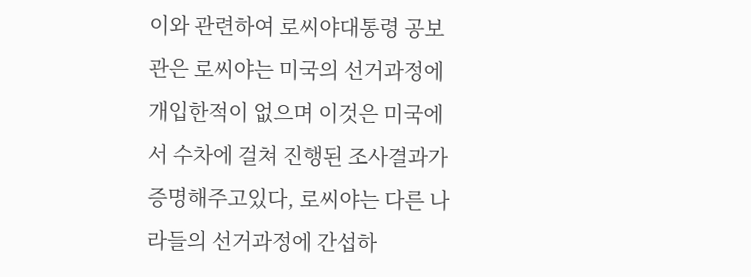이와 관련하여 로씨야대통령 공보관은 로씨야는 미국의 선거과정에 개입한적이 없으며 이것은 미국에서 수차에 걸쳐 진행된 조사결과가 증명해주고있다, 로씨야는 다른 나라들의 선거과정에 간섭하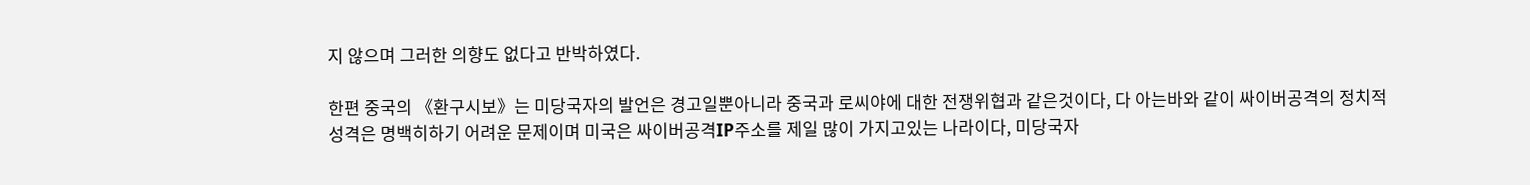지 않으며 그러한 의향도 없다고 반박하였다.

한편 중국의 《환구시보》는 미당국자의 발언은 경고일뿐아니라 중국과 로씨야에 대한 전쟁위협과 같은것이다, 다 아는바와 같이 싸이버공격의 정치적성격은 명백히하기 어려운 문제이며 미국은 싸이버공격IP주소를 제일 많이 가지고있는 나라이다, 미당국자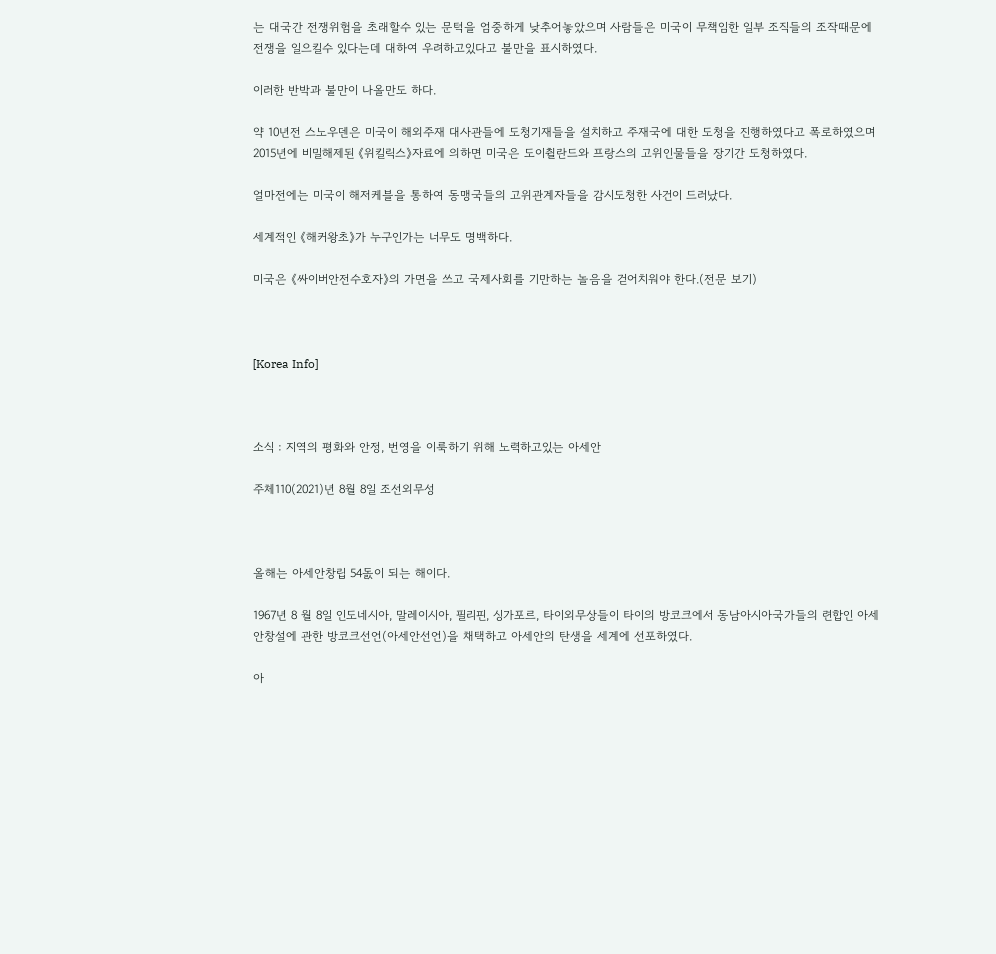는 대국간 전쟁위험을 초래할수 있는 문턱을 엄중하게 낮추어놓았으며 사람들은 미국이 무책임한 일부 조직들의 조작때문에 전쟁을 일으킬수 있다는데 대하여 우려하고있다고 불만을 표시하였다.

이러한 반박과 불만이 나올만도 하다.

약 10년전 스노우덴은 미국이 해외주재 대사관들에 도청기재들을 설치하고 주재국에 대한 도청을 진행하였다고 폭로하였으며 2015년에 비밀해제된 《위킬릭스》자료에 의하면 미국은 도이췰란드와 프랑스의 고위인물들을 장기간 도청하였다.

얼마전에는 미국이 해저케블을 통하여 동맹국들의 고위관계자들을 감시도청한 사건이 드러났다.

세계적인 《해커왕초》가 누구인가는 너무도 명백하다.

미국은 《싸이버안전수호자》의 가면을 쓰고 국제사회를 기만하는 놀음을 걷어치워야 한다.(전문 보기)



[Korea Info]



소식 : 지역의 평화와 안정, 번영을 이룩하기 위해 노력하고있는 아세안

주체110(2021)년 8월 8일 조선외무성



올해는 아세안창립 54돐이 되는 해이다.

1967년 8 월 8일 인도네시아, 말레이시아, 필리핀, 싱가포르, 타이외무상들이 타이의 방코크에서 동남아시아국가들의 련합인 아세안창설에 관한 방코크선언(아세안선언)을 채택하고 아세안의 탄생을 세계에 선포하였다.

아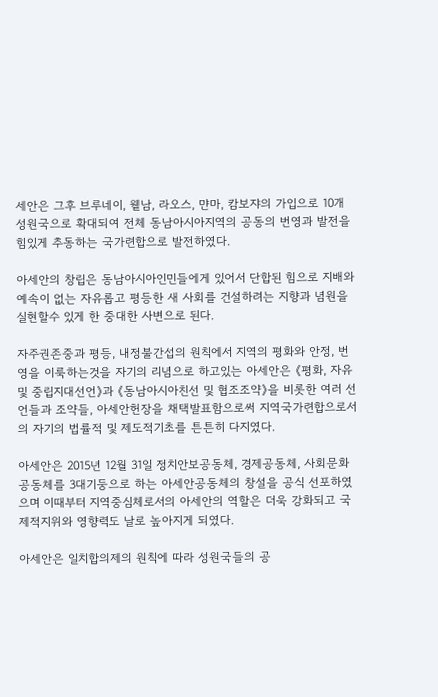세안은 그후 브루네이, 윁남, 라오스, 먄마, 캄보쟈의 가입으로 10개성원국으로 확대되여 전체 동남아시아지역의 공동의 번영과 발전을 힘있게 추동하는 국가련합으로 발전하였다.

아세안의 창립은 동남아시아인민들에게 있어서 단합된 힘으로 지배와 예속이 없는 자유롭고 평등한 새 사회를 건설하려는 지향과 념원을 실현할수 있게 한 중대한 사변으로 된다.

자주권존중과 평등, 내정불간섭의 원칙에서 지역의 평화와 안정, 번영을 이룩하는것을 자기의 리념으로 하고있는 아세안은 《평화, 자유 및 중립지대선언》과 《동남아시아친선 및 협조조약》을 비롯한 여러 선언들과 조약들, 아세안헌장을 채택발표함으로써 지역국가련합으로서의 자기의 법률적 및 제도적기초를 튼튼히 다지였다.

아세안은 2015년 12월 31일 정치안보공동체, 경제공동체, 사회문화공동체를 3대기둥으로 하는 아세안공동체의 창설을 공식 선포하였으며 이때부터 지역중심체로서의 아세안의 역할은 더욱 강화되고 국제적지위와 영향력도 날로 높아지게 되였다.

아세안은 일치합의제의 원칙에 따라 성원국들의 공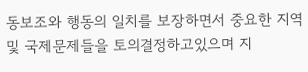동보조와 행동의 일치를 보장하면서 중요한 지역 및 국제문제들을 토의결정하고있으며 지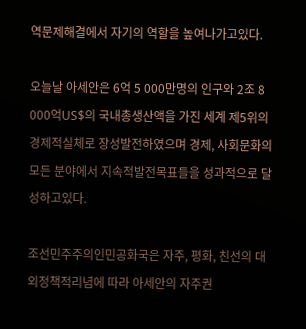역문제해결에서 자기의 역할을 높여나가고있다.

오늘날 아세안은 6억 5 000만명의 인구와 2조 8 000억US$의 국내총생산액을 가진 세계 제5위의 경제적실체로 장성발전하였으며 경제, 사회문화의 모든 분야에서 지속적발전목표들을 성과적으로 달성하고있다.

조선민주주의인민공화국은 자주, 평화, 친선의 대외정책적리념에 따라 아세안의 자주권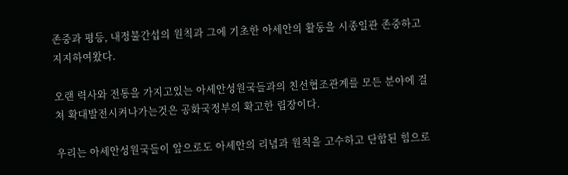존중과 평등, 내정불간섭의 원칙과 그에 기초한 아세안의 활동을 시종일관 존중하고 지지하여왔다.

오랜 력사와 전통을 가지고있는 아세안성원국들과의 친선협조관계를 모든 분야에 걸쳐 확대발전시켜나가는것은 공화국정부의 확고한 립장이다.

우리는 아세안성원국들이 앞으로도 아세안의 리념과 원칙을 고수하고 단합된 힘으로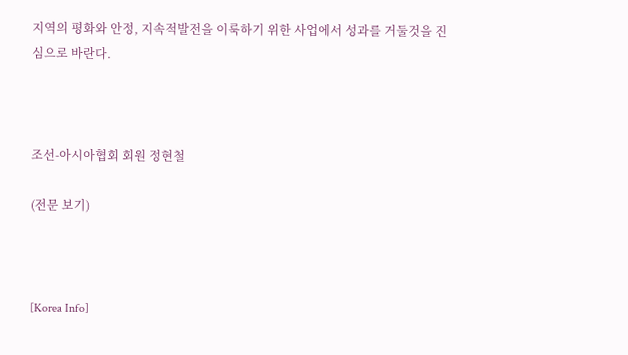지역의 평화와 안정, 지속적발전을 이룩하기 위한 사업에서 성과를 거둘것을 진심으로 바란다.



조선-아시아협회 회원 정현철

(전문 보기)



[Korea Info]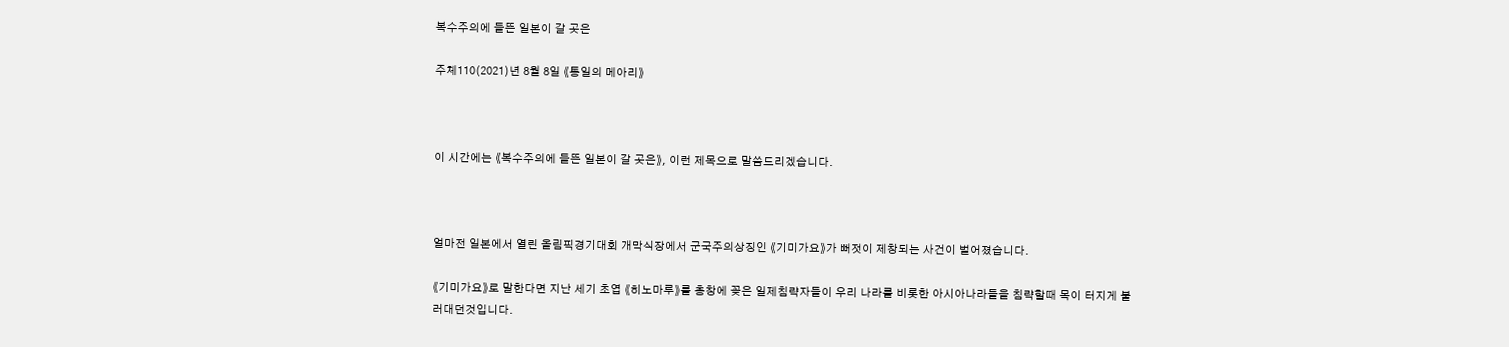복수주의에 들뜬 일본이 갈 곳은

주체110(2021)년 8월 8일 《통일의 메아리》



이 시간에는 《복수주의에 들뜬 일본이 갈 곳은》, 이런 제목으로 말씀드리겠습니다.



얼마전 일본에서 열린 올림픽경기대회 개막식장에서 군국주의상징인 《기미가요》가 뻐젓이 제창되는 사건이 벌어졌습니다.

《기미가요》로 말한다면 지난 세기 초엽 《히노마루》를 총창에 꽂은 일제침략자들이 우리 나라를 비롯한 아시아나라들을 침략할때 목이 터지게 불러대던것입니다.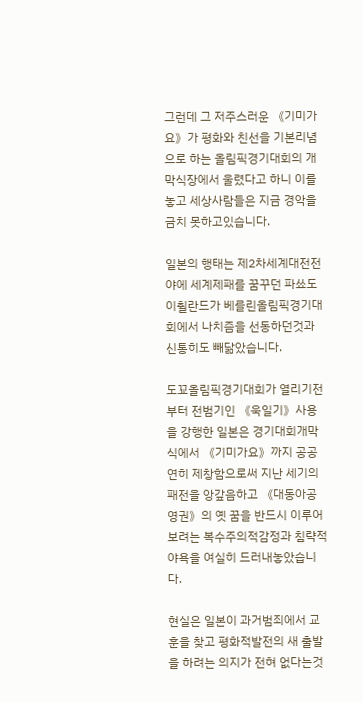그런데 그 저주스러운 《기미가요》가 평화와 친선을 기본리념으로 하는 올림픽경기대회의 개막식장에서 울렸다고 하니 이를 놓고 세상사람들은 지금 경악을 금치 못하고있습니다.

일본의 행태는 제2차세계대전전야에 세계제패를 꿈꾸던 파쑈도이췰란드가 베를린올림픽경기대회에서 나치즘을 선동하던것과 신통히도 빼닮았습니다.

도꾜올림픽경기대회가 열리기전부터 전범기인 《욱일기》사용을 강행한 일본은 경기대회개막식에서 《기미가요》까지 공공연히 제창함으로써 지난 세기의 패전을 앙갚음하고 《대동아공영권》의 옛 꿈을 반드시 이루어보려는 복수주의적감정과 침략적야욕을 여실히 드러내놓았습니다.

현실은 일본이 과거범죄에서 교훈을 찾고 평화적발전의 새 출발을 하려는 의지가 전혀 없다는것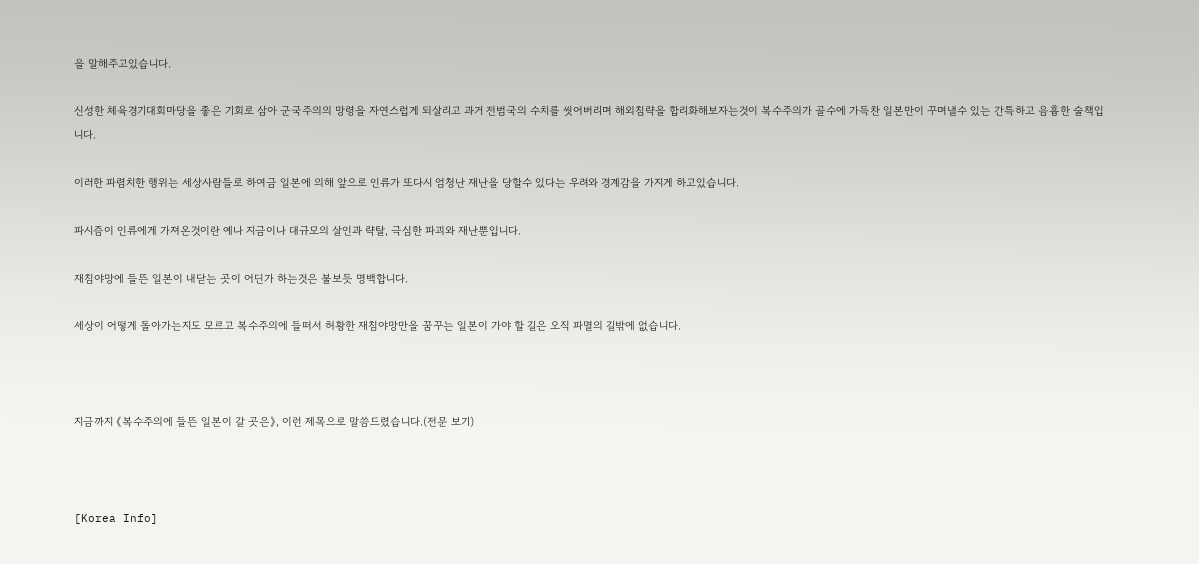을 말해주고있습니다.

신성한 체육경기대회마당을 좋은 기회로 삼아 군국주의의 망령을 자연스럽게 되살리고 과거 전범국의 수치를 씻어버리며 해외침략을 합리화해보자는것이 복수주의가 골수에 가득찬 일본만이 꾸며낼수 있는 간특하고 음흉한 술책입니다.

이러한 파렴치한 행위는 세상사람들로 하여금 일본에 의해 앞으로 인류가 또다시 엄청난 재난을 당할수 있다는 우려와 경계감을 가지게 하고있습니다.

파시즘이 인류에게 가져온것이란 예나 지금이나 대규모의 살인과 략탈, 극심한 파괴와 재난뿐입니다.

재침야망에 들뜬 일본이 내닫는 곳이 어딘가 하는것은 불보듯 명백합니다.

세상이 어떻게 돌아가는지도 모르고 복수주의에 들떠서 허황한 재침야망만을 꿈꾸는 일본이 가야 할 길은 오직 파멸의 길밖에 없습니다.



지금까지 《복수주의에 들뜬 일본이 갈 곳은》, 이런 제목으로 말씀드렸습니다.(전문 보기)



[Korea Info]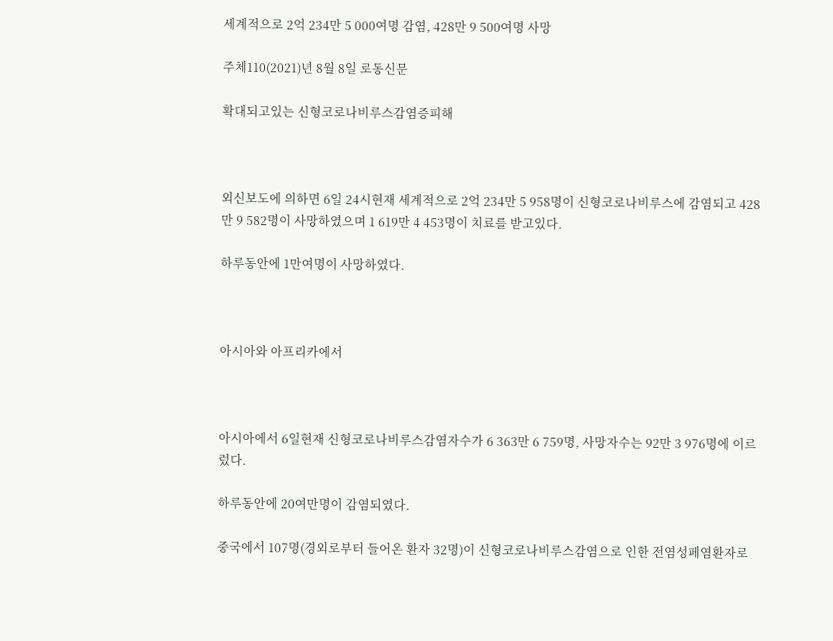세계적으로 2억 234만 5 000여명 감염, 428만 9 500여명 사망

주체110(2021)년 8월 8일 로동신문

확대되고있는 신형코로나비루스감염증피해



외신보도에 의하면 6일 24시현재 세계적으로 2억 234만 5 958명이 신형코로나비루스에 감염되고 428만 9 582명이 사망하였으며 1 619만 4 453명이 치료를 받고있다.

하루동안에 1만여명이 사망하였다.



아시아와 아프리카에서



아시아에서 6일현재 신형코로나비루스감염자수가 6 363만 6 759명, 사망자수는 92만 3 976명에 이르렀다.

하루동안에 20여만명이 감염되였다.

중국에서 107명(경외로부터 들어온 환자 32명)이 신형코로나비루스감염으로 인한 전염성페염환자로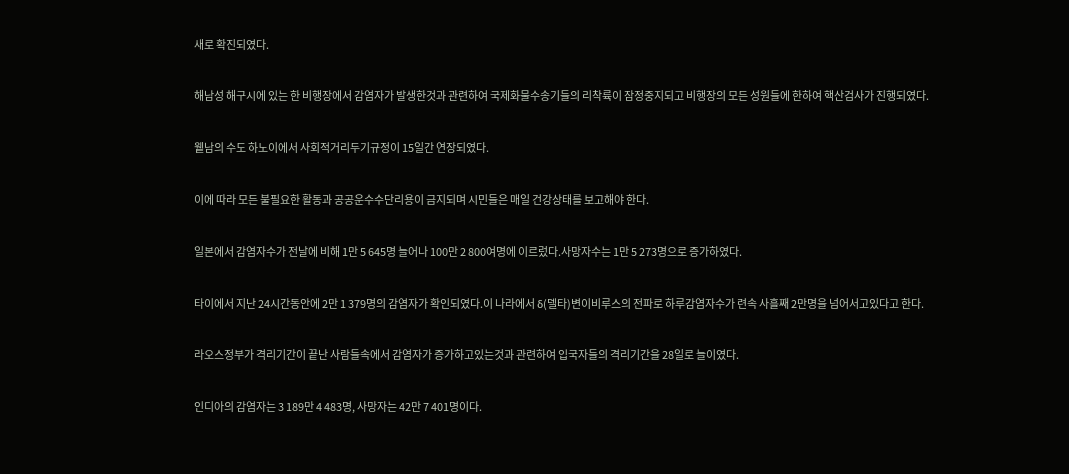새로 확진되였다.

해남성 해구시에 있는 한 비행장에서 감염자가 발생한것과 관련하여 국제화물수송기들의 리착륙이 잠정중지되고 비행장의 모든 성원들에 한하여 핵산검사가 진행되였다.

윁남의 수도 하노이에서 사회적거리두기규정이 15일간 연장되였다.

이에 따라 모든 불필요한 활동과 공공운수수단리용이 금지되며 시민들은 매일 건강상태를 보고해야 한다.

일본에서 감염자수가 전날에 비해 1만 5 645명 늘어나 100만 2 800여명에 이르렀다.사망자수는 1만 5 273명으로 증가하였다.

타이에서 지난 24시간동안에 2만 1 379명의 감염자가 확인되였다.이 나라에서 δ(델타)변이비루스의 전파로 하루감염자수가 련속 사흘째 2만명을 넘어서고있다고 한다.

라오스정부가 격리기간이 끝난 사람들속에서 감염자가 증가하고있는것과 관련하여 입국자들의 격리기간을 28일로 늘이였다.

인디아의 감염자는 3 189만 4 483명, 사망자는 42만 7 401명이다.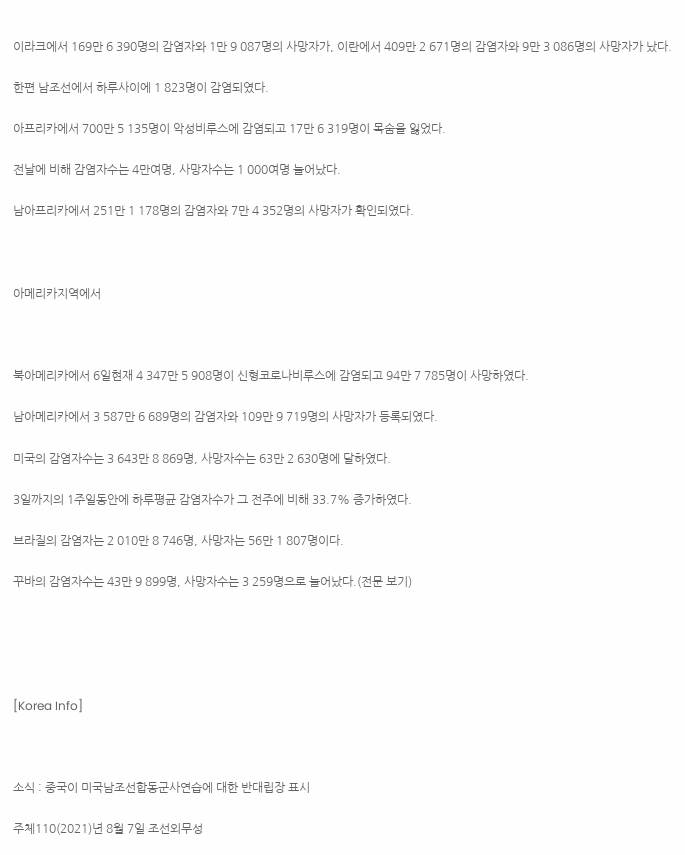이라크에서 169만 6 390명의 감염자와 1만 9 087명의 사망자가, 이란에서 409만 2 671명의 감염자와 9만 3 086명의 사망자가 났다.

한편 남조선에서 하루사이에 1 823명이 감염되였다.

아프리카에서 700만 5 135명이 악성비루스에 감염되고 17만 6 319명이 목숨을 잃었다.

전날에 비해 감염자수는 4만여명, 사망자수는 1 000여명 늘어났다.

남아프리카에서 251만 1 178명의 감염자와 7만 4 352명의 사망자가 확인되였다.



아메리카지역에서



북아메리카에서 6일현재 4 347만 5 908명이 신형코로나비루스에 감염되고 94만 7 785명이 사망하였다.

남아메리카에서 3 587만 6 689명의 감염자와 109만 9 719명의 사망자가 등록되였다.

미국의 감염자수는 3 643만 8 869명, 사망자수는 63만 2 630명에 달하였다.

3일까지의 1주일동안에 하루평균 감염자수가 그 전주에 비해 33.7% 증가하였다.

브라질의 감염자는 2 010만 8 746명, 사망자는 56만 1 807명이다.

꾸바의 감염자수는 43만 9 899명, 사망자수는 3 259명으로 늘어났다.(전문 보기)





[Korea Info]



소식 : 중국이 미국남조선합동군사연습에 대한 반대립장 표시

주체110(2021)년 8월 7일 조선외무성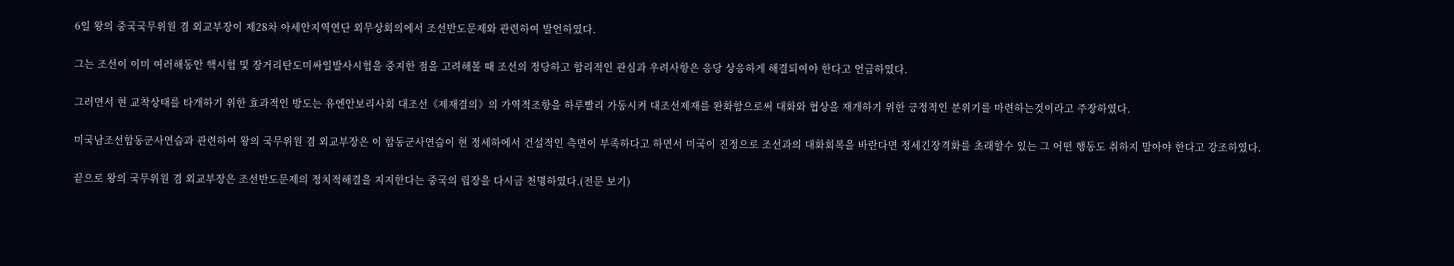6일 왕의 중국국무위원 겸 외교부장이 제28차 아세안지역연단 외무상회의에서 조선반도문제와 관련하여 발언하였다.

그는 조선이 이미 여러해동안 핵시험 및 장거리탄도미싸일발사시험을 중지한 점을 고려해볼 때 조선의 정당하고 합리적인 관심과 우려사항은 응당 상응하게 해결되여야 한다고 언급하였다.

그러면서 현 교착상태를 타개하기 위한 효과적인 방도는 유엔안보리사회 대조선《제재결의》의 가역적조항을 하루빨리 가동시켜 대조선제재를 완화함으로써 대화와 협상을 재개하기 위한 긍정적인 분위기를 마련하는것이라고 주장하였다.

미국남조선합동군사연습과 관련하여 왕의 국무위원 겸 외교부장은 이 합동군사연습이 현 정세하에서 건설적인 측면이 부족하다고 하면서 미국이 진정으로 조선과의 대화회복을 바란다면 정세긴장격화를 초래할수 있는 그 어떤 행동도 취하지 말아야 한다고 강조하였다.

끝으로 왕의 국무위원 겸 외교부장은 조선반도문제의 정치적해결을 지지한다는 중국의 립장을 다시금 천명하였다.(전문 보기)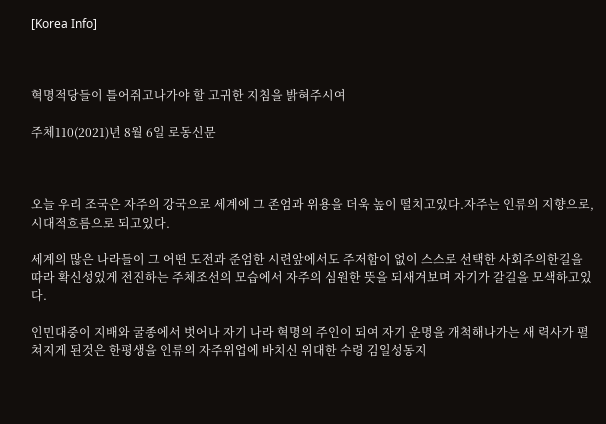[Korea Info]



혁명적당들이 틀어쥐고나가야 할 고귀한 지침을 밝혀주시여

주체110(2021)년 8월 6일 로동신문



오늘 우리 조국은 자주의 강국으로 세계에 그 존엄과 위용을 더욱 높이 떨치고있다.자주는 인류의 지향으로, 시대적흐름으로 되고있다.

세계의 많은 나라들이 그 어떤 도전과 준엄한 시련앞에서도 주저함이 없이 스스로 선택한 사회주의한길을 따라 확신성있게 전진하는 주체조선의 모습에서 자주의 심원한 뜻을 되새겨보며 자기가 갈길을 모색하고있다.

인민대중이 지배와 굴종에서 벗어나 자기 나라 혁명의 주인이 되여 자기 운명을 개척해나가는 새 력사가 펼쳐지게 된것은 한평생을 인류의 자주위업에 바치신 위대한 수령 김일성동지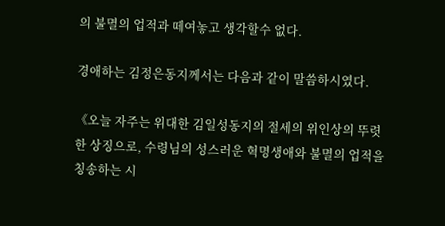의 불멸의 업적과 떼여놓고 생각할수 없다.

경애하는 김정은동지께서는 다음과 같이 말씀하시였다.

《오늘 자주는 위대한 김일성동지의 절세의 위인상의 뚜렷한 상징으로, 수령님의 성스러운 혁명생애와 불멸의 업적을 칭송하는 시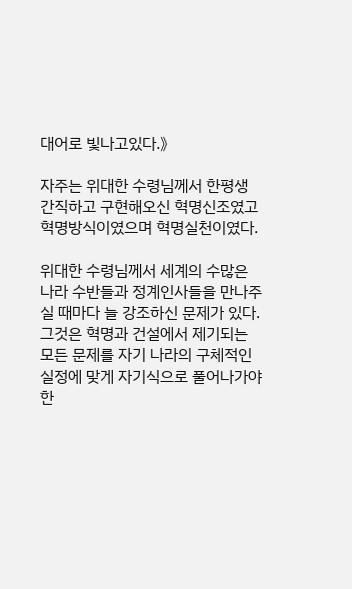대어로 빛나고있다.》

자주는 위대한 수령님께서 한평생 간직하고 구현해오신 혁명신조였고 혁명방식이였으며 혁명실천이였다.

위대한 수령님께서 세계의 수많은 나라 수반들과 정계인사들을 만나주실 때마다 늘 강조하신 문제가 있다.그것은 혁명과 건설에서 제기되는 모든 문제를 자기 나라의 구체적인 실정에 맞게 자기식으로 풀어나가야 한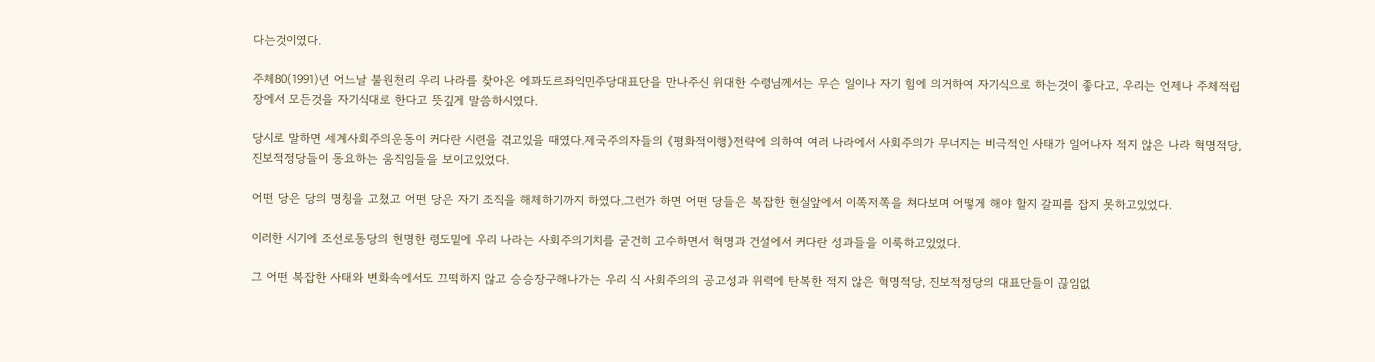다는것이였다.

주체80(1991)년 어느날 불원천리 우리 나라를 찾아온 에꽈도르좌익민주당대표단을 만나주신 위대한 수령님께서는 무슨 일이나 자기 힘에 의거하여 자기식으로 하는것이 좋다고, 우리는 언제나 주체적립장에서 모든것을 자기식대로 한다고 뜻깊게 말씀하시였다.

당시로 말하면 세계사회주의운동이 커다란 시련을 겪고있을 때였다.제국주의자들의 《평화적이행》전략에 의하여 여러 나라에서 사회주의가 무너지는 비극적인 사태가 일어나자 적지 않은 나라 혁명적당, 진보적정당들이 동요하는 움직임들을 보이고있었다.

어떤 당은 당의 명칭을 고쳤고 어떤 당은 자기 조직을 해체하기까지 하였다.그런가 하면 어떤 당들은 복잡한 현실앞에서 이쪽저쪽을 쳐다보며 어떻게 해야 할지 갈피를 잡지 못하고있었다.

이러한 시기에 조선로동당의 현명한 령도밑에 우리 나라는 사회주의기치를 굳건히 고수하면서 혁명과 건설에서 커다란 성과들을 이룩하고있었다.

그 어떤 복잡한 사태와 변화속에서도 끄떡하지 않고 승승장구해나가는 우리 식 사회주의의 공고성과 위력에 탄복한 적지 않은 혁명적당, 진보적정당의 대표단들이 끊임없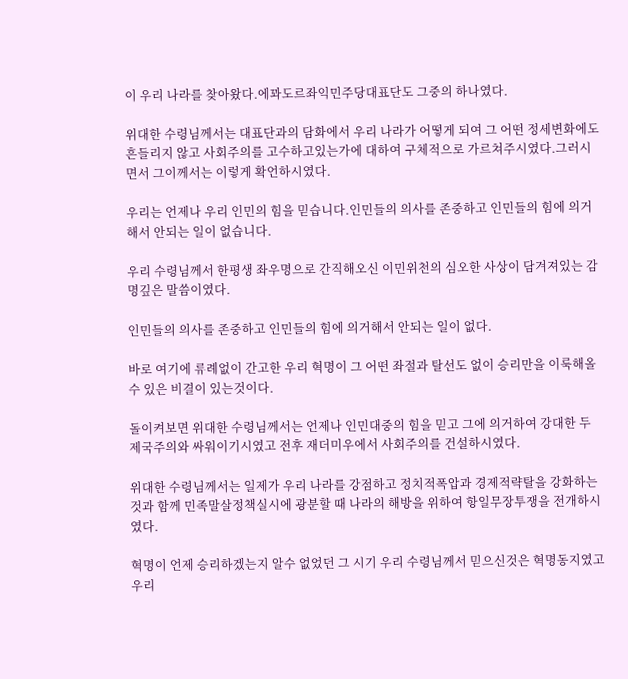이 우리 나라를 찾아왔다.에꽈도르좌익민주당대표단도 그중의 하나였다.

위대한 수령님께서는 대표단과의 담화에서 우리 나라가 어떻게 되여 그 어떤 정세변화에도 흔들리지 않고 사회주의를 고수하고있는가에 대하여 구체적으로 가르쳐주시였다.그러시면서 그이께서는 이렇게 확언하시였다.

우리는 언제나 우리 인민의 힘을 믿습니다.인민들의 의사를 존중하고 인민들의 힘에 의거해서 안되는 일이 없습니다.

우리 수령님께서 한평생 좌우명으로 간직해오신 이민위천의 심오한 사상이 담겨져있는 감명깊은 말씀이였다.

인민들의 의사를 존중하고 인민들의 힘에 의거해서 안되는 일이 없다.

바로 여기에 류례없이 간고한 우리 혁명이 그 어떤 좌절과 탈선도 없이 승리만을 이룩해올수 있은 비결이 있는것이다.

돌이켜보면 위대한 수령님께서는 언제나 인민대중의 힘을 믿고 그에 의거하여 강대한 두 제국주의와 싸워이기시였고 전후 재더미우에서 사회주의를 건설하시였다.

위대한 수령님께서는 일제가 우리 나라를 강점하고 정치적폭압과 경제적략탈을 강화하는것과 함께 민족말살정책실시에 광분할 때 나라의 해방을 위하여 항일무장투쟁을 전개하시였다.

혁명이 언제 승리하겠는지 알수 없었던 그 시기 우리 수령님께서 믿으신것은 혁명동지였고 우리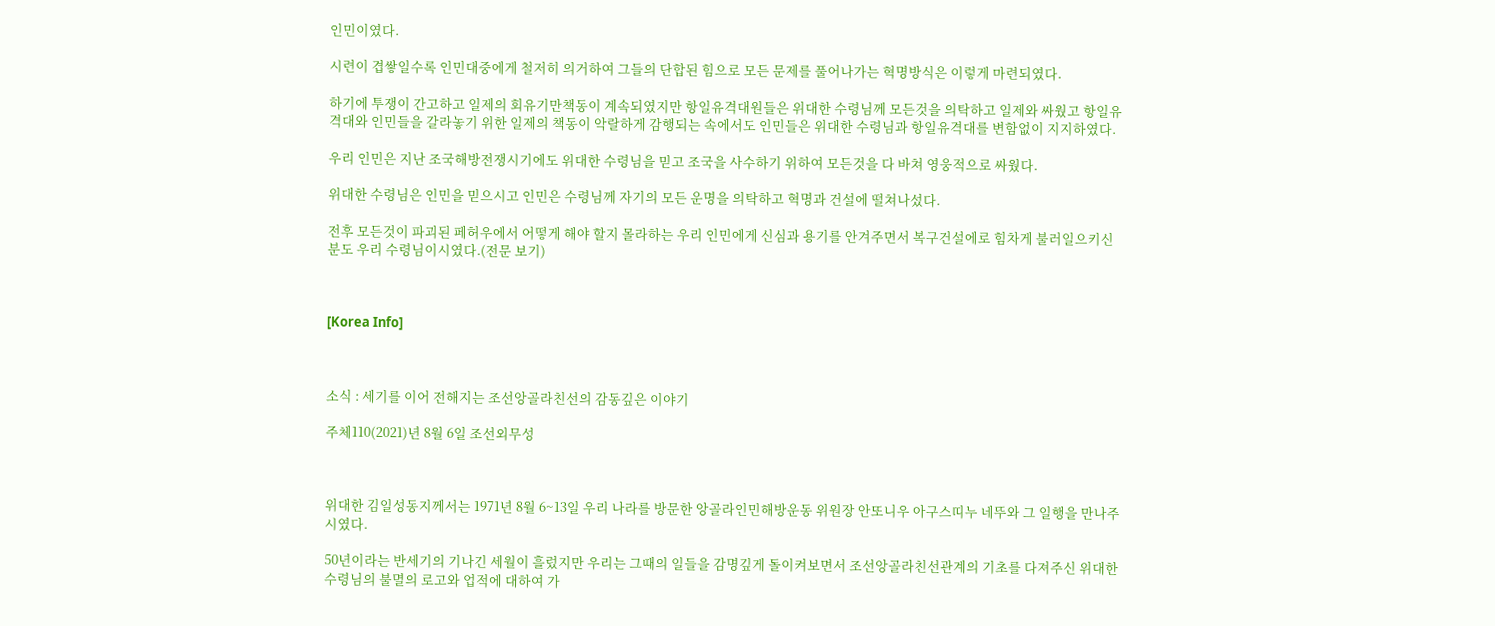인민이였다.

시련이 겹쌓일수록 인민대중에게 철저히 의거하여 그들의 단합된 힘으로 모든 문제를 풀어나가는 혁명방식은 이렇게 마련되였다.

하기에 투쟁이 간고하고 일제의 회유기만책동이 계속되였지만 항일유격대원들은 위대한 수령님께 모든것을 의탁하고 일제와 싸웠고 항일유격대와 인민들을 갈라놓기 위한 일제의 책동이 악랄하게 감행되는 속에서도 인민들은 위대한 수령님과 항일유격대를 변함없이 지지하였다.

우리 인민은 지난 조국해방전쟁시기에도 위대한 수령님을 믿고 조국을 사수하기 위하여 모든것을 다 바쳐 영웅적으로 싸웠다.

위대한 수령님은 인민을 믿으시고 인민은 수령님께 자기의 모든 운명을 의탁하고 혁명과 건설에 떨쳐나섰다.

전후 모든것이 파괴된 페허우에서 어떻게 해야 할지 몰라하는 우리 인민에게 신심과 용기를 안겨주면서 복구건설에로 힘차게 불러일으키신분도 우리 수령님이시였다.(전문 보기)



[Korea Info]



소식 : 세기를 이어 전해지는 조선앙골라친선의 감동깊은 이야기

주체110(2021)년 8월 6일 조선외무성



위대한 김일성동지께서는 1971년 8월 6~13일 우리 나라를 방문한 앙골라인민해방운동 위원장 안또니우 아구스띠누 네뚜와 그 일행을 만나주시였다.

50년이라는 반세기의 기나긴 세월이 흘렀지만 우리는 그때의 일들을 감명깊게 돌이켜보면서 조선앙골라친선관계의 기초를 다져주신 위대한 수령님의 불멸의 로고와 업적에 대하여 가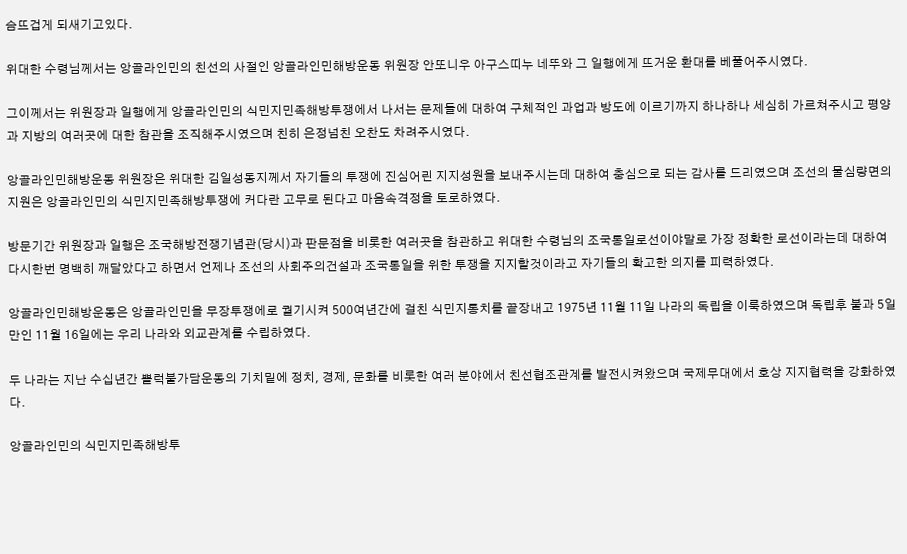슴뜨겁게 되새기고있다.

위대한 수령님께서는 앙골라인민의 친선의 사절인 앙골라인민해방운동 위원장 안또니우 아구스띠누 네뚜와 그 일행에게 뜨거운 환대를 베풀어주시였다.

그이께서는 위원장과 일행에게 앙골라인민의 식민지민족해방투쟁에서 나서는 문제들에 대하여 구체적인 과업과 방도에 이르기까지 하나하나 세심히 가르쳐주시고 평양과 지방의 여러곳에 대한 참관을 조직해주시였으며 친히 은정넘친 오찬도 차려주시였다.

앙골라인민해방운동 위원장은 위대한 김일성동지께서 자기들의 투쟁에 진심어린 지지성원을 보내주시는데 대하여 충심으로 되는 감사를 드리였으며 조선의 물심량면의 지원은 앙골라인민의 식민지민족해방투쟁에 커다란 고무로 된다고 마음속격정을 토로하였다.

방문기간 위원장과 일행은 조국해방전쟁기념관(당시)과 판문점을 비롯한 여러곳을 참관하고 위대한 수령님의 조국통일로선이야말로 가장 정확한 로선이라는데 대하여 다시한번 명백히 깨달았다고 하면서 언제나 조선의 사회주의건설과 조국통일을 위한 투쟁을 지지할것이라고 자기들의 확고한 의지를 피력하였다.

앙골라인민해방운동은 앙골라인민을 무장투쟁에로 궐기시켜 500여년간에 걸친 식민지통치를 끝장내고 1975년 11월 11일 나라의 독립을 이룩하였으며 독립후 불과 5일만인 11월 16일에는 우리 나라와 외교관계를 수립하였다.

두 나라는 지난 수십년간 쁠럭불가담운동의 기치밑에 정치, 경제, 문화를 비롯한 여러 분야에서 친선협조관계를 발전시켜왔으며 국제무대에서 호상 지지협력을 강화하였다.

앙골라인민의 식민지민족해방투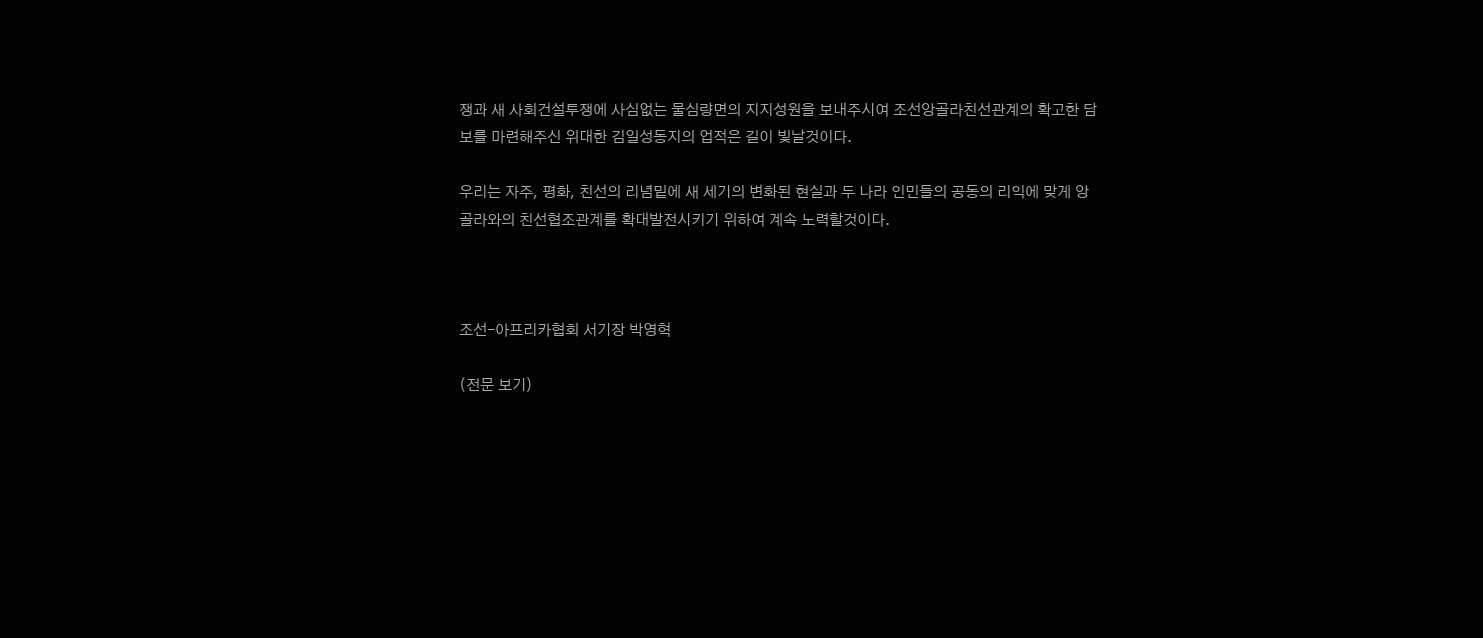쟁과 새 사회건설투쟁에 사심없는 물심량면의 지지성원을 보내주시여 조선앙골라친선관계의 확고한 담보를 마련해주신 위대한 김일성동지의 업적은 길이 빛날것이다.

우리는 자주, 평화, 친선의 리념밑에 새 세기의 변화된 현실과 두 나라 인민들의 공동의 리익에 맞게 앙골라와의 친선협조관계를 확대발전시키기 위하여 계속 노력할것이다.



조선-아프리카협회 서기장 박영혁

(전문 보기)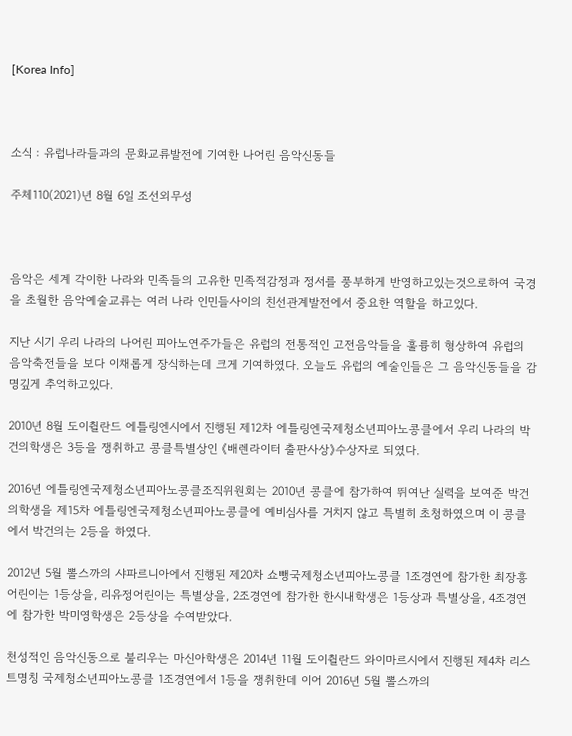[Korea Info]



소식 : 유럽나라들과의 문화교류발전에 기여한 나어린 음악신동들

주체110(2021)년 8월 6일 조선외무성



음악은 세계 각이한 나라와 민족들의 고유한 민족적감정과 정서를 풍부하게 반영하고있는것으로하여 국경을 초월한 음악예술교류는 여러 나라 인민들사이의 친선관계발전에서 중요한 역할을 하고있다.

지난 시기 우리 나라의 나어린 피아노연주가들은 유럽의 전통적인 고전음악들을 훌륭히 형상하여 유럽의 음악축전들을 보다 이채롭게 장식하는데 크게 기여하였다. 오늘도 유럽의 예술인들은 그 음악신동들을 감명깊게 추억하고있다.

2010년 8월 도이췰란드 에틀링엔시에서 진행된 제12차 에틀링엔국제청소년피아노콩클에서 우리 나라의 박건의학생은 3등을 쟁취하고 콩클특별상인 《배렌라이터 출판사상》수상자로 되였다.

2016년 에틀링엔국제청소년피아노콩클조직위원회는 2010년 콩클에 참가하여 뛰여난 실력을 보여준 박건의학생을 제15차 에틀링엔국제청소년피아노콩클에 예비심사를 거치지 않고 특별히 초청하였으며 이 콩클에서 박건의는 2등을 하였다.

2012년 5월 뽈스까의 샤파르니아에서 진행된 제20차 쇼뺑국제청소년피아노콩클 1조경연에 참가한 최장흥어린이는 1등상을, 리유정어린이는 특별상을, 2조경연에 참가한 한시내학생은 1등상과 특별상을, 4조경연에 참가한 박미영학생은 2등상을 수여받았다.

천성적인 음악신동으로 불리우는 마신아학생은 2014년 11월 도이췰란드 와이마르시에서 진행된 제4차 리스트명칭 국제청소년피아노콩클 1조경연에서 1등을 쟁취한데 이어 2016년 5월 뽈스까의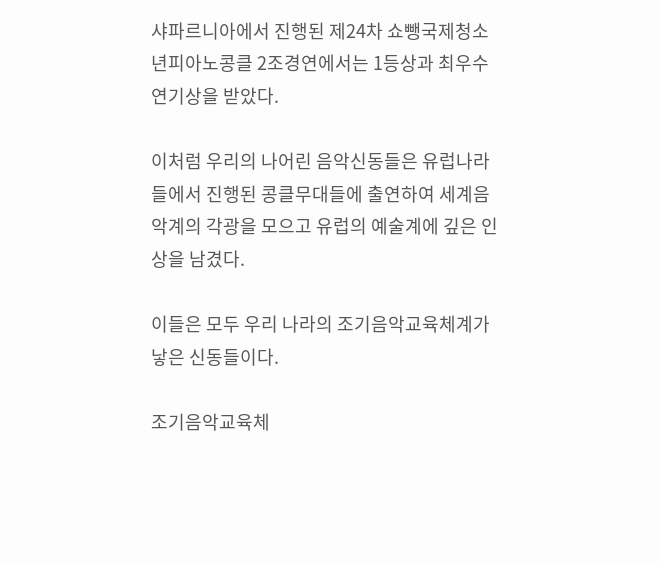샤파르니아에서 진행된 제24차 쇼뺑국제청소년피아노콩클 2조경연에서는 1등상과 최우수연기상을 받았다.

이처럼 우리의 나어린 음악신동들은 유럽나라들에서 진행된 콩클무대들에 출연하여 세계음악계의 각광을 모으고 유럽의 예술계에 깊은 인상을 남겼다.

이들은 모두 우리 나라의 조기음악교육체계가 낳은 신동들이다.

조기음악교육체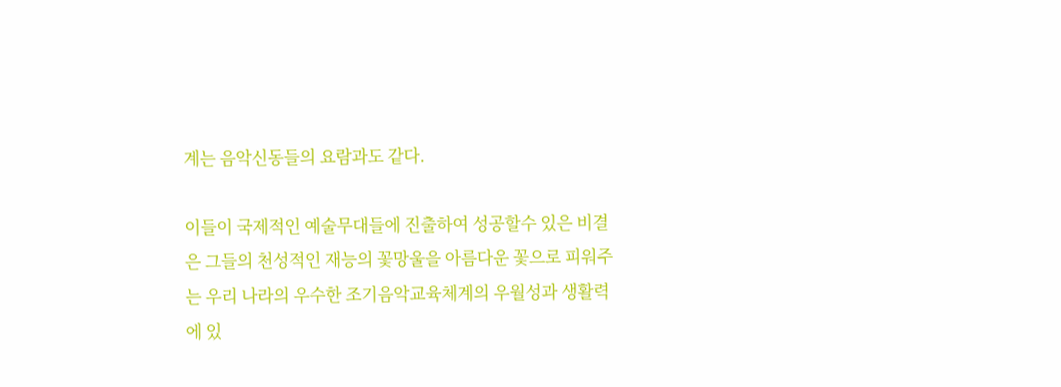계는 음악신동들의 요람과도 같다.

이들이 국제적인 예술무대들에 진출하여 성공할수 있은 비결은 그들의 천성적인 재능의 꽃망울을 아름다운 꽃으로 피워주는 우리 나라의 우수한 조기음악교육체계의 우월성과 생활력에 있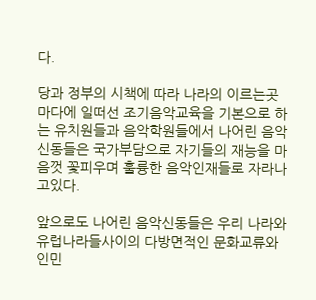다.

당과 정부의 시책에 따라 나라의 이르는곳 마다에 일떠선 조기음악교육을 기본으로 하는 유치원들과 음악학원들에서 나어린 음악신동들은 국가부담으로 자기들의 재능을 마음껏 꽃피우며 훌륭한 음악인재들로 자라나고있다.

앞으로도 나어린 음악신동들은 우리 나라와 유럽나라들사이의 다방면적인 문화교류와 인민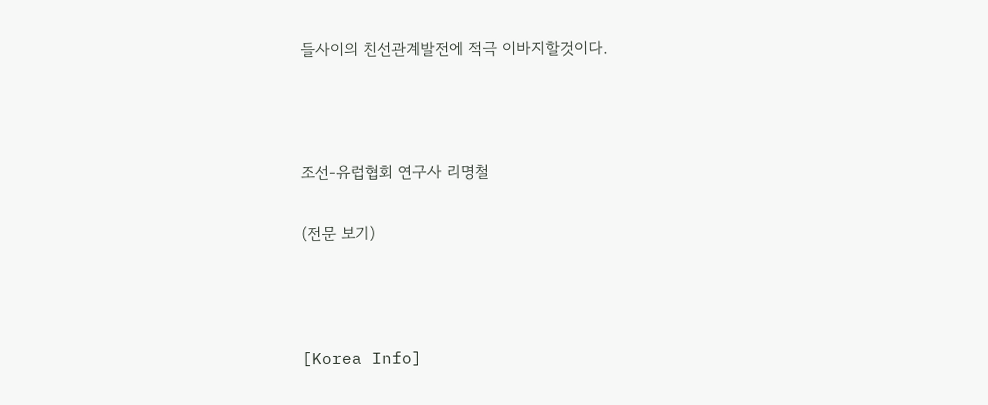들사이의 친선관계발전에 적극 이바지할것이다.



조선-유럽협회 연구사 리명철

(전문 보기)



[Korea Info]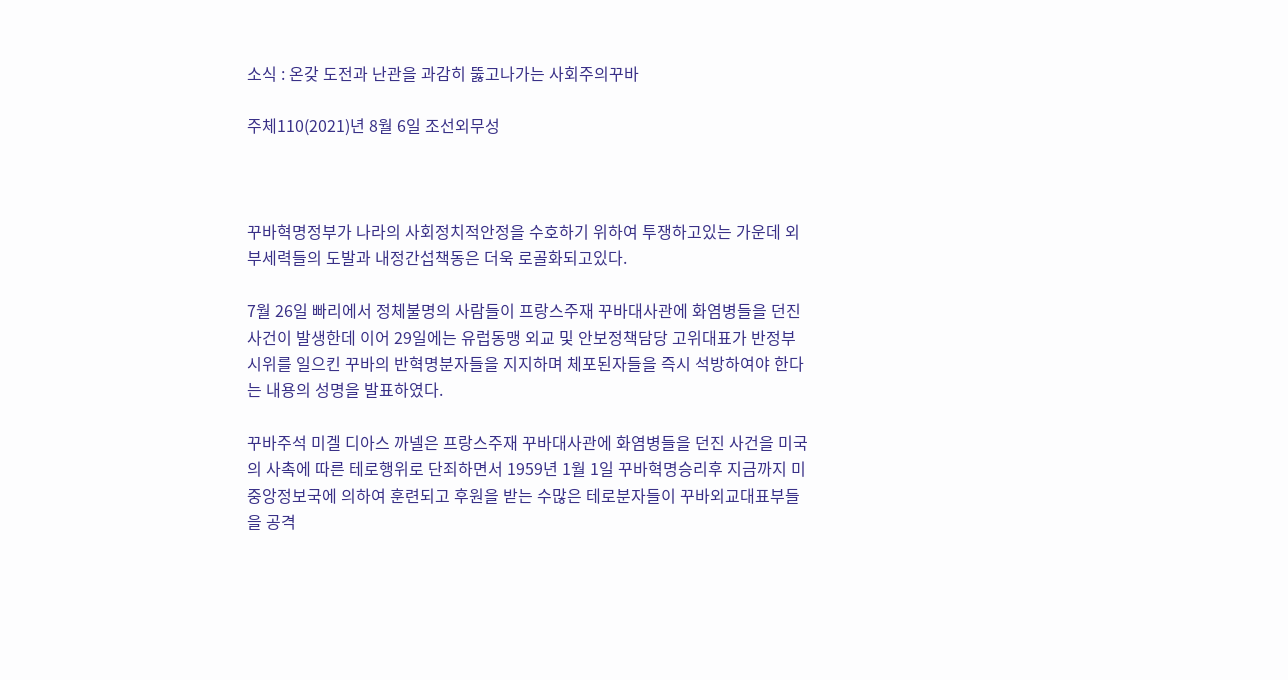소식 : 온갖 도전과 난관을 과감히 뚫고나가는 사회주의꾸바

주체110(2021)년 8월 6일 조선외무성



꾸바혁명정부가 나라의 사회정치적안정을 수호하기 위하여 투쟁하고있는 가운데 외부세력들의 도발과 내정간섭책동은 더욱 로골화되고있다.

7월 26일 빠리에서 정체불명의 사람들이 프랑스주재 꾸바대사관에 화염병들을 던진 사건이 발생한데 이어 29일에는 유럽동맹 외교 및 안보정책담당 고위대표가 반정부시위를 일으킨 꾸바의 반혁명분자들을 지지하며 체포된자들을 즉시 석방하여야 한다는 내용의 성명을 발표하였다.

꾸바주석 미겔 디아스 까넬은 프랑스주재 꾸바대사관에 화염병들을 던진 사건을 미국의 사촉에 따른 테로행위로 단죄하면서 1959년 1월 1일 꾸바혁명승리후 지금까지 미중앙정보국에 의하여 훈련되고 후원을 받는 수많은 테로분자들이 꾸바외교대표부들을 공격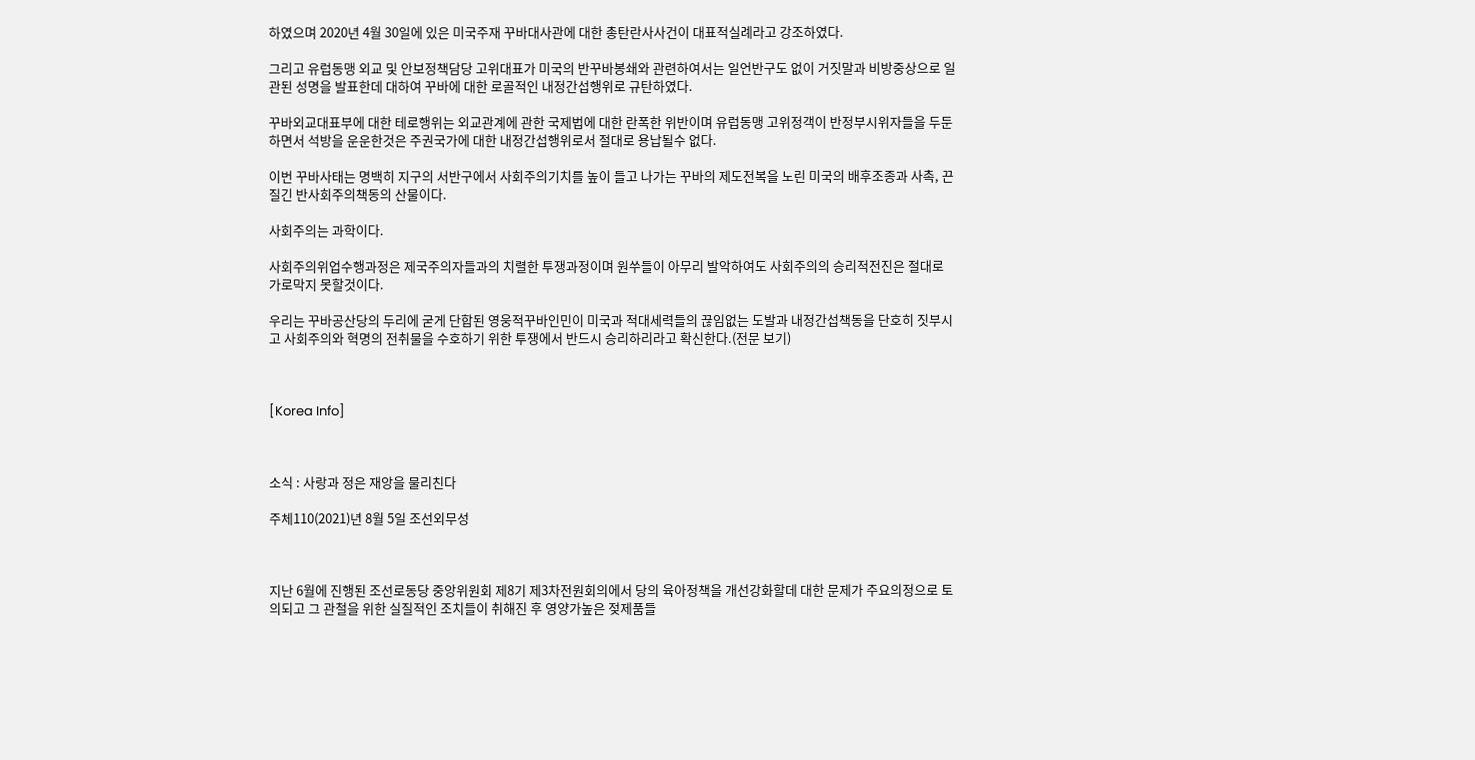하였으며 2020년 4월 30일에 있은 미국주재 꾸바대사관에 대한 총탄란사사건이 대표적실례라고 강조하였다.

그리고 유럽동맹 외교 및 안보정책담당 고위대표가 미국의 반꾸바봉쇄와 관련하여서는 일언반구도 없이 거짓말과 비방중상으로 일관된 성명을 발표한데 대하여 꾸바에 대한 로골적인 내정간섭행위로 규탄하였다.

꾸바외교대표부에 대한 테로행위는 외교관계에 관한 국제법에 대한 란폭한 위반이며 유럽동맹 고위정객이 반정부시위자들을 두둔하면서 석방을 운운한것은 주권국가에 대한 내정간섭행위로서 절대로 용납될수 없다.

이번 꾸바사태는 명백히 지구의 서반구에서 사회주의기치를 높이 들고 나가는 꾸바의 제도전복을 노린 미국의 배후조종과 사촉, 끈질긴 반사회주의책동의 산물이다.

사회주의는 과학이다.

사회주의위업수행과정은 제국주의자들과의 치렬한 투쟁과정이며 원쑤들이 아무리 발악하여도 사회주의의 승리적전진은 절대로 가로막지 못할것이다.

우리는 꾸바공산당의 두리에 굳게 단합된 영웅적꾸바인민이 미국과 적대세력들의 끊임없는 도발과 내정간섭책동을 단호히 짓부시고 사회주의와 혁명의 전취물을 수호하기 위한 투쟁에서 반드시 승리하리라고 확신한다.(전문 보기)



[Korea Info]



소식 : 사랑과 정은 재앙을 물리친다

주체110(2021)년 8월 5일 조선외무성



지난 6월에 진행된 조선로동당 중앙위원회 제8기 제3차전원회의에서 당의 육아정책을 개선강화할데 대한 문제가 주요의정으로 토의되고 그 관철을 위한 실질적인 조치들이 취해진 후 영양가높은 젖제품들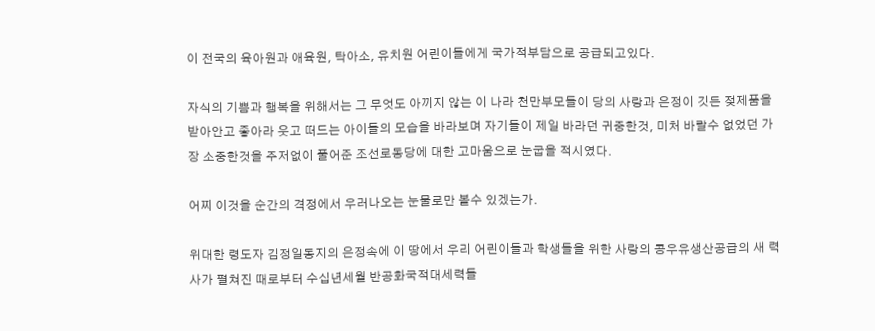이 전국의 육아원과 애육원, 탁아소, 유치원 어린이들에게 국가적부담으로 공급되고있다.

자식의 기쁨과 행복을 위해서는 그 무엇도 아끼지 않는 이 나라 천만부모들이 당의 사랑과 은정이 깃든 젖제품을 받아안고 좋아라 웃고 떠드는 아이들의 모습을 바라보며 자기들이 제일 바라던 귀중한것, 미처 바랄수 없었던 가장 소중한것을 주저없이 풀어준 조선로동당에 대한 고마움으로 눈굽을 적시였다.

어찌 이것을 순간의 격정에서 우러나오는 눈물로만 볼수 있겠는가.

위대한 령도자 김정일동지의 은정속에 이 땅에서 우리 어린이들과 학생들을 위한 사랑의 콩우유생산공급의 새 력사가 펼쳐진 때로부터 수십년세월 반공화국적대세력들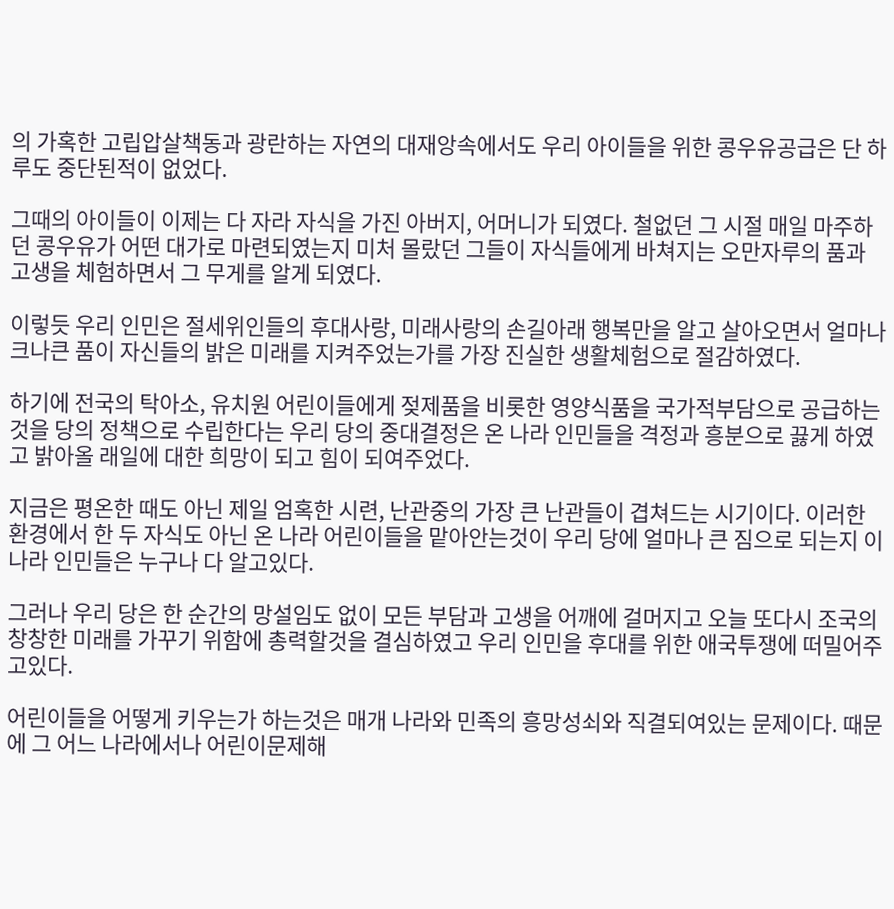의 가혹한 고립압살책동과 광란하는 자연의 대재앙속에서도 우리 아이들을 위한 콩우유공급은 단 하루도 중단된적이 없었다.

그때의 아이들이 이제는 다 자라 자식을 가진 아버지, 어머니가 되였다. 철없던 그 시절 매일 마주하던 콩우유가 어떤 대가로 마련되였는지 미처 몰랐던 그들이 자식들에게 바쳐지는 오만자루의 품과 고생을 체험하면서 그 무게를 알게 되였다.

이렇듯 우리 인민은 절세위인들의 후대사랑, 미래사랑의 손길아래 행복만을 알고 살아오면서 얼마나 크나큰 품이 자신들의 밝은 미래를 지켜주었는가를 가장 진실한 생활체험으로 절감하였다.

하기에 전국의 탁아소, 유치원 어린이들에게 젖제품을 비롯한 영양식품을 국가적부담으로 공급하는것을 당의 정책으로 수립한다는 우리 당의 중대결정은 온 나라 인민들을 격정과 흥분으로 끓게 하였고 밝아올 래일에 대한 희망이 되고 힘이 되여주었다.

지금은 평온한 때도 아닌 제일 엄혹한 시련, 난관중의 가장 큰 난관들이 겹쳐드는 시기이다. 이러한 환경에서 한 두 자식도 아닌 온 나라 어린이들을 맡아안는것이 우리 당에 얼마나 큰 짐으로 되는지 이 나라 인민들은 누구나 다 알고있다.

그러나 우리 당은 한 순간의 망설임도 없이 모든 부담과 고생을 어깨에 걸머지고 오늘 또다시 조국의 창창한 미래를 가꾸기 위함에 총력할것을 결심하였고 우리 인민을 후대를 위한 애국투쟁에 떠밀어주고있다.

어린이들을 어떻게 키우는가 하는것은 매개 나라와 민족의 흥망성쇠와 직결되여있는 문제이다. 때문에 그 어느 나라에서나 어린이문제해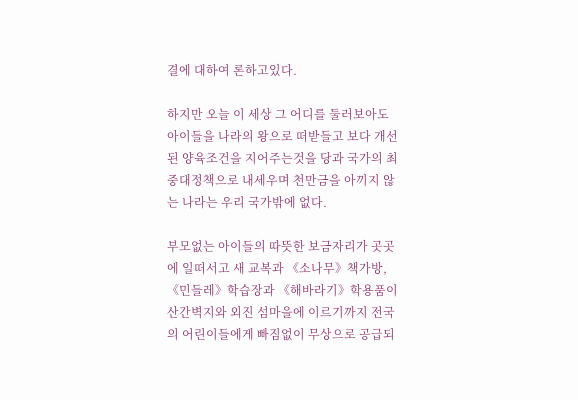결에 대하여 론하고있다.

하지만 오늘 이 세상 그 어디를 둘러보아도 아이들을 나라의 왕으로 떠받들고 보다 개선된 양육조건을 지어주는것을 당과 국가의 최중대정책으로 내세우며 천만금을 아끼지 않는 나라는 우리 국가밖에 없다.

부모없는 아이들의 따뜻한 보금자리가 곳곳에 일떠서고 새 교복과 《소나무》책가방, 《민들레》학습장과 《해바라기》학용품이 산간벽지와 외진 섬마을에 이르기까지 전국의 어린이들에게 빠짐없이 무상으로 공급되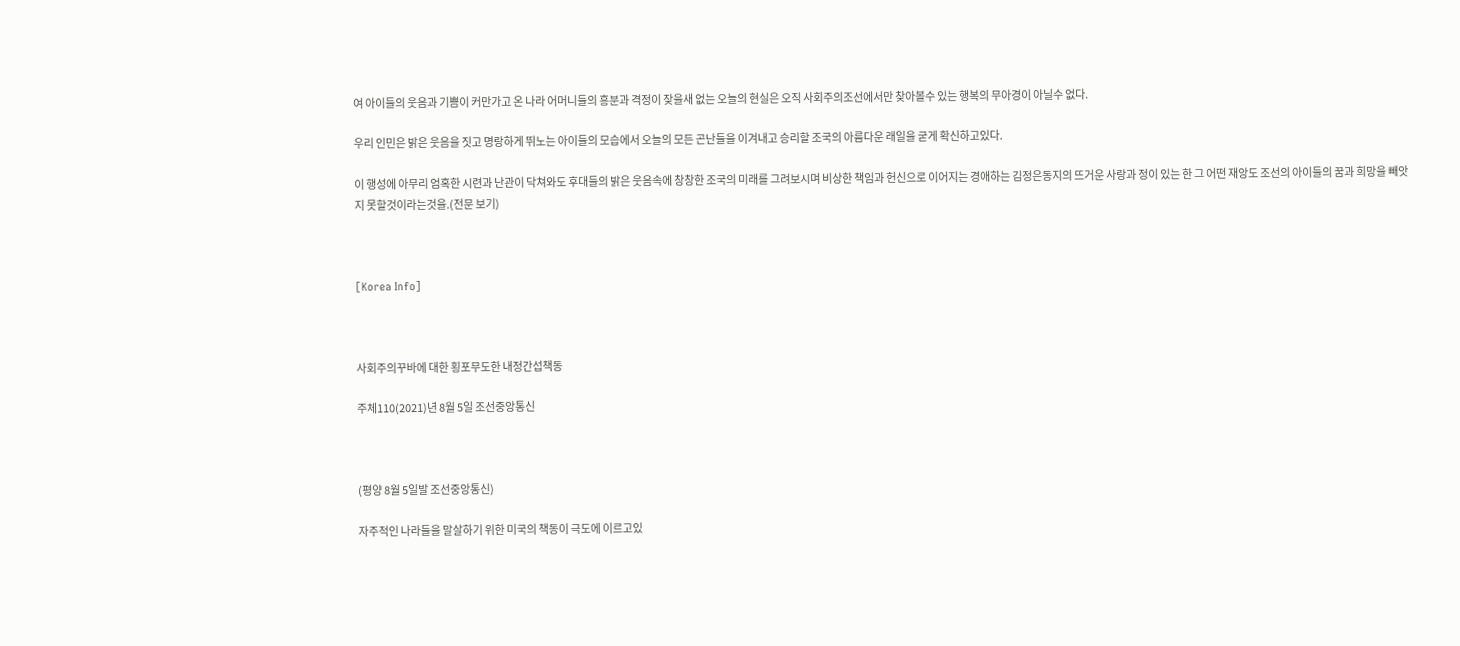여 아이들의 웃음과 기쁨이 커만가고 온 나라 어머니들의 흥분과 격정이 잦을새 없는 오늘의 현실은 오직 사회주의조선에서만 찾아볼수 있는 행복의 무아경이 아닐수 없다.

우리 인민은 밝은 웃음을 짓고 명랑하게 뛰노는 아이들의 모습에서 오늘의 모든 곤난들을 이겨내고 승리할 조국의 아름다운 래일을 굳게 확신하고있다.

이 행성에 아무리 엄혹한 시련과 난관이 닥쳐와도 후대들의 밝은 웃음속에 창창한 조국의 미래를 그려보시며 비상한 책임과 헌신으로 이어지는 경애하는 김정은동지의 뜨거운 사랑과 정이 있는 한 그 어떤 재앙도 조선의 아이들의 꿈과 희망을 빼앗지 못할것이라는것을.(전문 보기)



[Korea Info]



사회주의꾸바에 대한 횡포무도한 내정간섭책동

주체110(2021)년 8월 5일 조선중앙통신



(평양 8월 5일발 조선중앙통신)

자주적인 나라들을 말살하기 위한 미국의 책동이 극도에 이르고있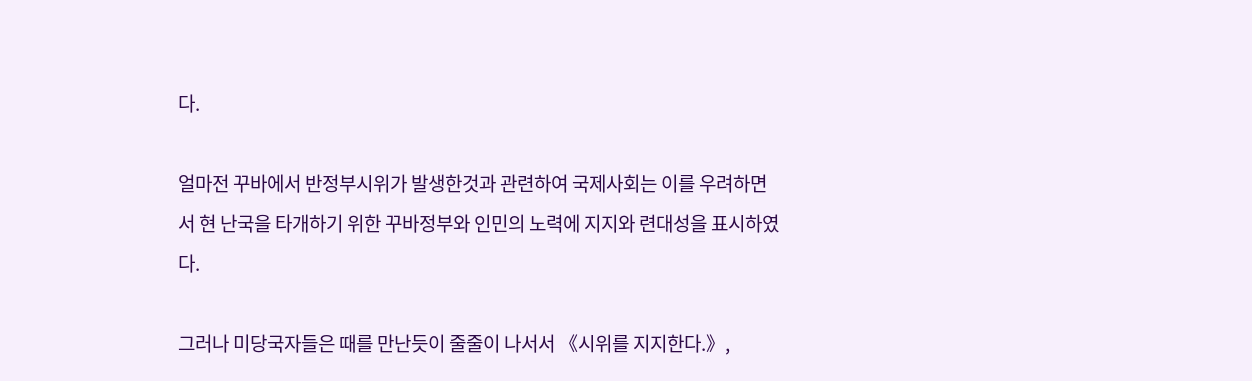다.

얼마전 꾸바에서 반정부시위가 발생한것과 관련하여 국제사회는 이를 우려하면서 현 난국을 타개하기 위한 꾸바정부와 인민의 노력에 지지와 련대성을 표시하였다.

그러나 미당국자들은 때를 만난듯이 줄줄이 나서서 《시위를 지지한다.》,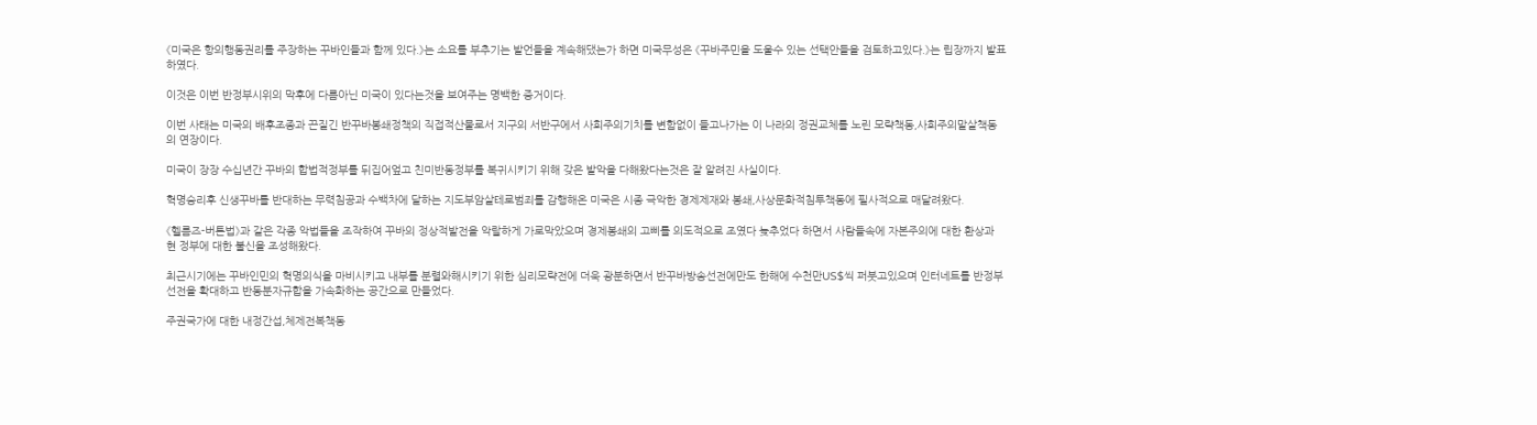《미국은 항의행동권리를 주장하는 꾸바인들과 함께 있다.》는 소요를 부추기는 발언들을 계속해댔는가 하면 미국무성은 《꾸바주민을 도울수 있는 선택안들을 검토하고있다.》는 립장까지 발표하였다.

이것은 이번 반정부시위의 막후에 다름아닌 미국이 있다는것을 보여주는 명백한 증거이다.

이번 사태는 미국의 배후조종과 끈질긴 반꾸바봉쇄정책의 직접적산물로서 지구의 서반구에서 사회주의기치를 변함없이 들고나가는 이 나라의 정권교체를 노린 모략책동,사회주의말살책동의 연장이다.

미국이 장장 수십년간 꾸바의 합법적정부를 뒤집어엎고 친미반동정부를 복귀시키기 위해 갖은 발악을 다해왔다는것은 잘 알려진 사실이다.

혁명승리후 신생꾸바를 반대하는 무력침공과 수백차에 달하는 지도부암살테로범죄를 감행해온 미국은 시종 극악한 경제제재와 봉쇄,사상문화적침투책동에 필사적으로 매달려왔다.

《헬름즈-버튼법》과 같은 각종 악법들을 조작하여 꾸바의 정상적발전을 악랄하게 가로막았으며 경제봉쇄의 고삐를 의도적으로 조였다 늦추었다 하면서 사람들속에 자본주의에 대한 환상과 현 정부에 대한 불신을 조성해왔다.

최근시기에는 꾸바인민의 혁명의식을 마비시키고 내부를 분렬와해시키기 위한 심리모략전에 더욱 광분하면서 반꾸바방송선전에만도 한해에 수천만US$씩 퍼붓고있으며 인터네트를 반정부선전을 확대하고 반동분자규합을 가속화하는 공간으로 만들었다.

주권국가에 대한 내정간섭,체제전복책동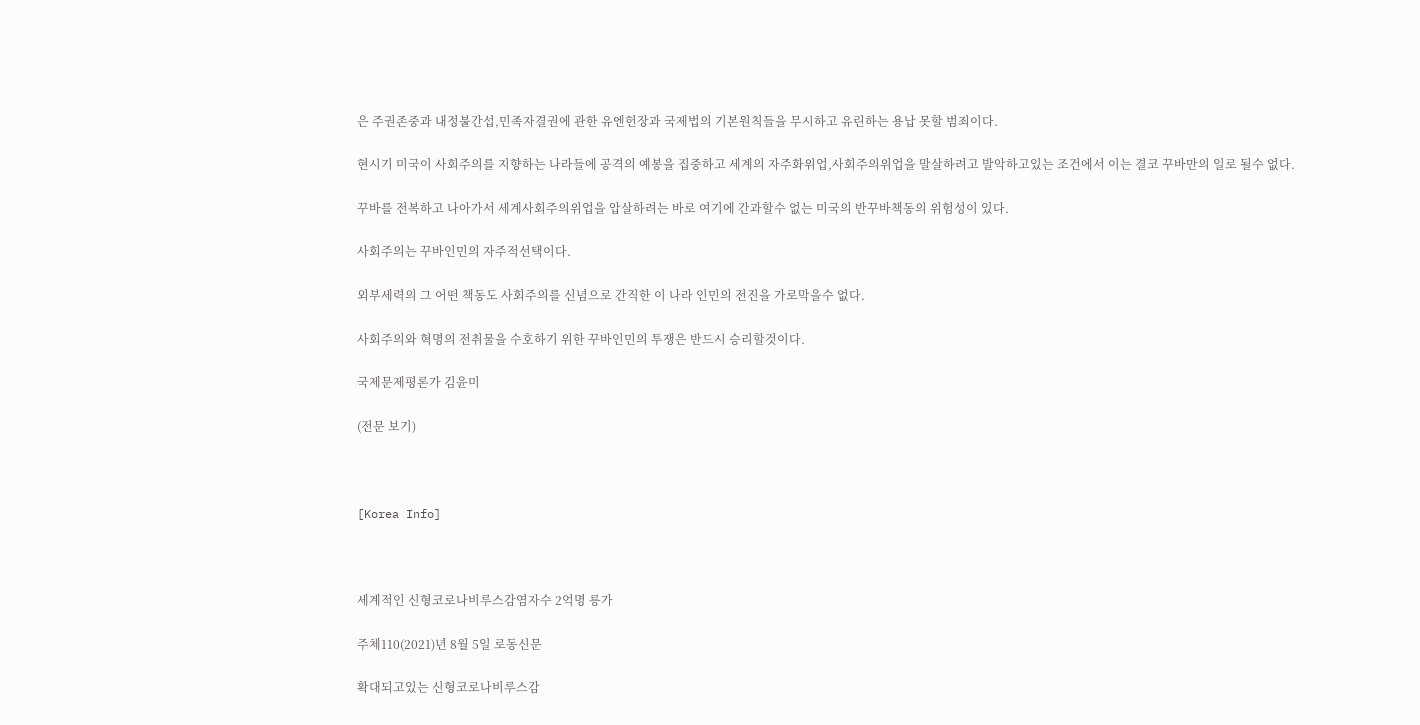은 주권존중과 내정불간섭,민족자결권에 관한 유엔헌장과 국제법의 기본원칙들을 무시하고 유린하는 용납 못할 범죄이다.

현시기 미국이 사회주의를 지향하는 나라들에 공격의 예봉을 집중하고 세계의 자주화위업,사회주의위업을 말살하려고 발악하고있는 조건에서 이는 결코 꾸바만의 일로 될수 없다.

꾸바를 전복하고 나아가서 세계사회주의위업을 압살하려는 바로 여기에 간과할수 없는 미국의 반꾸바책동의 위험성이 있다.

사회주의는 꾸바인민의 자주적선택이다.

외부세력의 그 어떤 책동도 사회주의를 신념으로 간직한 이 나라 인민의 전진을 가로막을수 없다.

사회주의와 혁명의 전취물을 수호하기 위한 꾸바인민의 투쟁은 반드시 승리할것이다.

국제문제평론가 김윤미

(전문 보기)



[Korea Info]



세계적인 신형코로나비루스감염자수 2억명 릉가

주체110(2021)년 8월 5일 로동신문

확대되고있는 신형코로나비루스감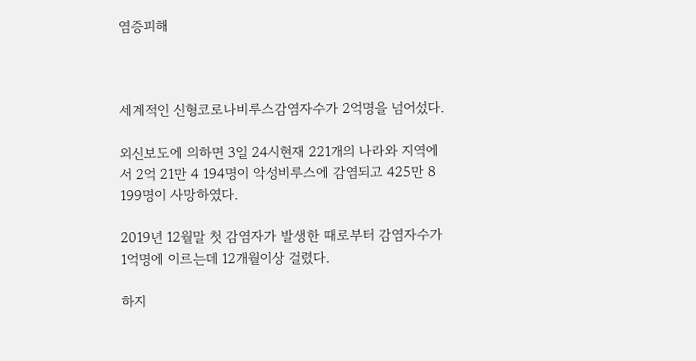염증피해



세계적인 신형코로나비루스감염자수가 2억명을 넘어섰다.

외신보도에 의하면 3일 24시현재 221개의 나라와 지역에서 2억 21만 4 194명이 악성비루스에 감염되고 425만 8 199명이 사망하였다.

2019년 12월말 첫 감염자가 발생한 때로부터 감염자수가 1억명에 이르는데 12개월이상 걸렸다.

하지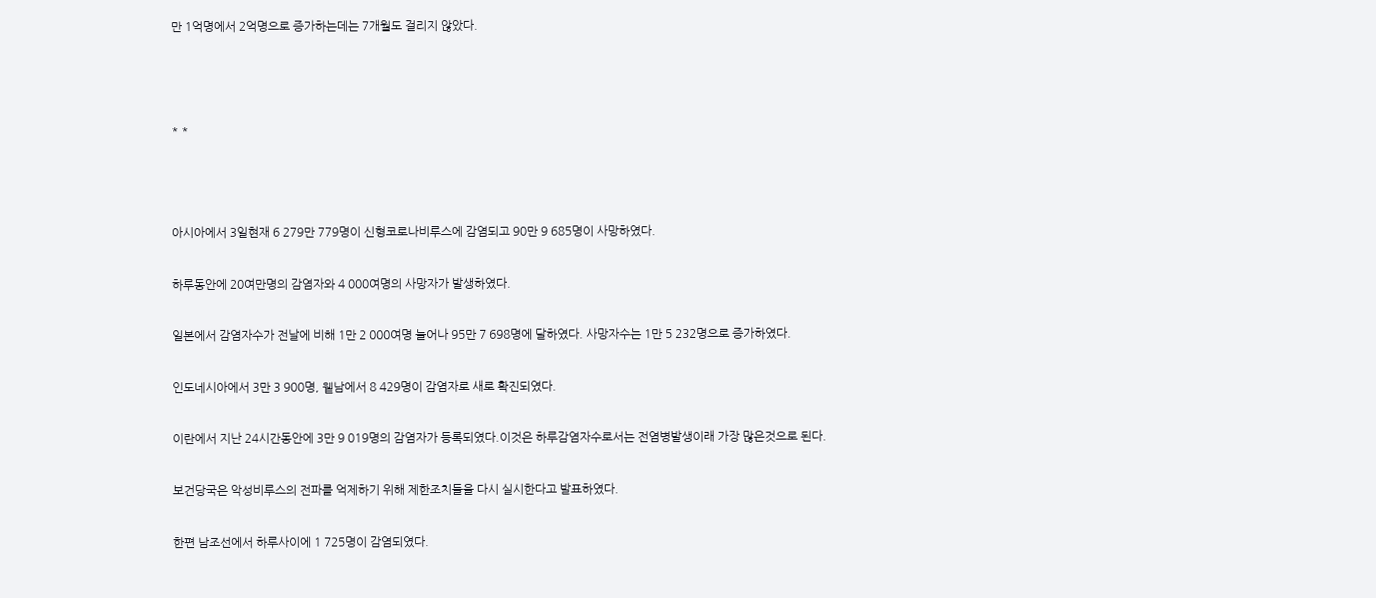만 1억명에서 2억명으로 증가하는데는 7개월도 걸리지 않았다.



* *



아시아에서 3일현재 6 279만 779명이 신형코로나비루스에 감염되고 90만 9 685명이 사망하였다.

하루동안에 20여만명의 감염자와 4 000여명의 사망자가 발생하였다.

일본에서 감염자수가 전날에 비해 1만 2 000여명 늘어나 95만 7 698명에 달하였다. 사망자수는 1만 5 232명으로 증가하였다.

인도네시아에서 3만 3 900명, 윁남에서 8 429명이 감염자로 새로 확진되였다.

이란에서 지난 24시간동안에 3만 9 019명의 감염자가 등록되였다.이것은 하루감염자수로서는 전염병발생이래 가장 많은것으로 된다.

보건당국은 악성비루스의 전파를 억제하기 위해 제한조치들을 다시 실시한다고 발표하였다.

한편 남조선에서 하루사이에 1 725명이 감염되였다.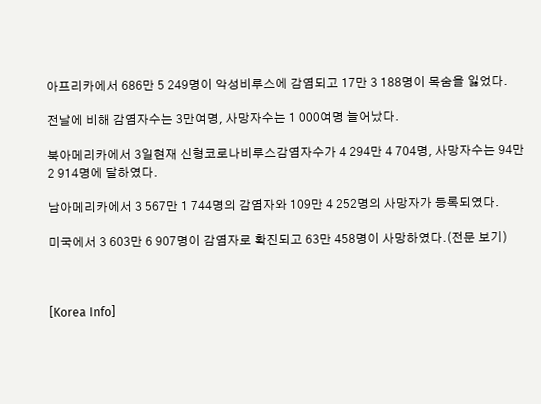아프리카에서 686만 5 249명이 악성비루스에 감염되고 17만 3 188명이 목숨을 잃었다.

전날에 비해 감염자수는 3만여명, 사망자수는 1 000여명 늘어났다.

북아메리카에서 3일현재 신형코로나비루스감염자수가 4 294만 4 704명, 사망자수는 94만 2 914명에 달하였다.

남아메리카에서 3 567만 1 744명의 감염자와 109만 4 252명의 사망자가 등록되였다.

미국에서 3 603만 6 907명이 감염자로 확진되고 63만 458명이 사망하였다.(전문 보기)



[Korea Info]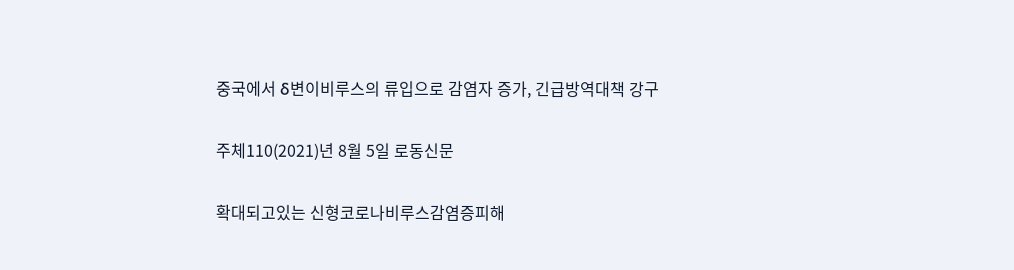중국에서 δ변이비루스의 류입으로 감염자 증가, 긴급방역대책 강구

주체110(2021)년 8월 5일 로동신문

확대되고있는 신형코로나비루스감염증피해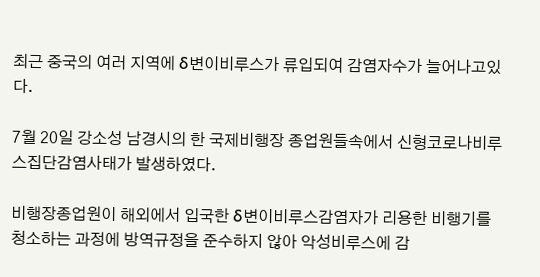최근 중국의 여러 지역에 δ변이비루스가 류입되여 감염자수가 늘어나고있다.

7월 20일 강소성 남경시의 한 국제비행장 종업원들속에서 신형코로나비루스집단감염사태가 발생하였다.

비행장종업원이 해외에서 입국한 δ변이비루스감염자가 리용한 비행기를 청소하는 과정에 방역규정을 준수하지 않아 악성비루스에 감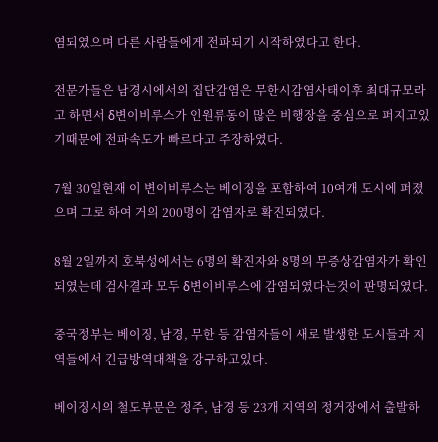염되였으며 다른 사람들에게 전파되기 시작하였다고 한다.

전문가들은 남경시에서의 집단감염은 무한시감염사태이후 최대규모라고 하면서 δ변이비루스가 인원류동이 많은 비행장을 중심으로 퍼지고있기때문에 전파속도가 빠르다고 주장하였다.

7월 30일현재 이 변이비루스는 베이징을 포함하여 10여개 도시에 퍼졌으며 그로 하여 거의 200명이 감염자로 확진되였다.

8월 2일까지 호북성에서는 6명의 확진자와 8명의 무증상감염자가 확인되였는데 검사결과 모두 δ변이비루스에 감염되였다는것이 판명되였다.

중국정부는 베이징, 남경, 무한 등 감염자들이 새로 발생한 도시들과 지역들에서 긴급방역대책을 강구하고있다.

베이징시의 철도부문은 정주, 남경 등 23개 지역의 정거장에서 출발하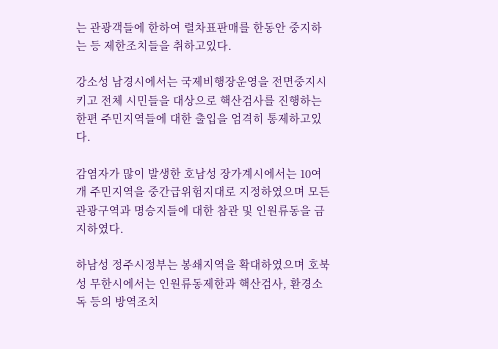는 관광객들에 한하여 렬차표판매를 한동안 중지하는 등 제한조치들을 취하고있다.

강소성 남경시에서는 국제비행장운영을 전면중지시키고 전체 시민들을 대상으로 핵산검사를 진행하는 한편 주민지역들에 대한 출입을 엄격히 통제하고있다.

감염자가 많이 발생한 호남성 장가계시에서는 10여개 주민지역을 중간급위험지대로 지정하였으며 모든 관광구역과 명승지들에 대한 참관 및 인원류동을 금지하였다.

하남성 정주시정부는 봉쇄지역을 확대하였으며 호북성 무한시에서는 인원류동제한과 핵산검사, 환경소독 등의 방역조치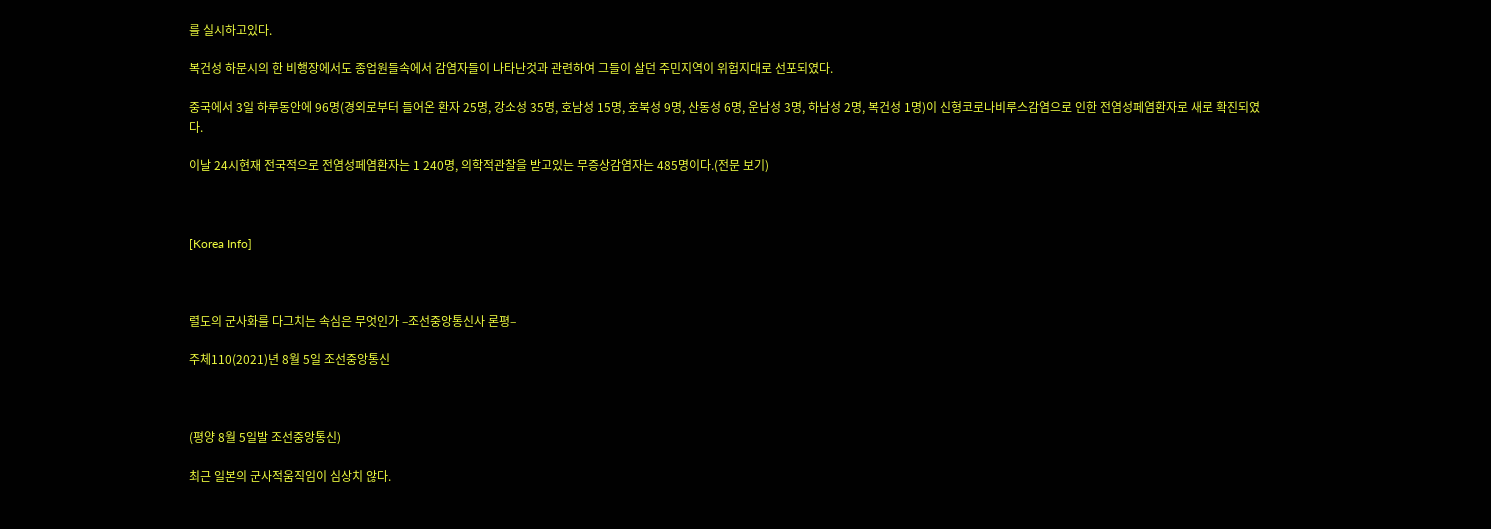를 실시하고있다.

복건성 하문시의 한 비행장에서도 종업원들속에서 감염자들이 나타난것과 관련하여 그들이 살던 주민지역이 위험지대로 선포되였다.

중국에서 3일 하루동안에 96명(경외로부터 들어온 환자 25명, 강소성 35명, 호남성 15명, 호북성 9명, 산동성 6명, 운남성 3명, 하남성 2명, 복건성 1명)이 신형코로나비루스감염으로 인한 전염성페염환자로 새로 확진되였다.

이날 24시현재 전국적으로 전염성페염환자는 1 240명, 의학적관찰을 받고있는 무증상감염자는 485명이다.(전문 보기)



[Korea Info]



렬도의 군사화를 다그치는 속심은 무엇인가 –조선중앙통신사 론평–

주체110(2021)년 8월 5일 조선중앙통신



(평양 8월 5일발 조선중앙통신)

최근 일본의 군사적움직임이 심상치 않다.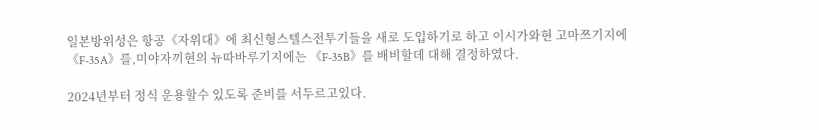일본방위성은 항공《자위대》에 최신형스텔스전투기들을 새로 도입하기로 하고 이시가와현 고마쯔기지에 《F-35A》를,미야자끼현의 뉴따바루기지에는 《F-35B》를 배비할데 대해 결정하였다.

2024년부터 정식 운용할수 있도록 준비를 서두르고있다.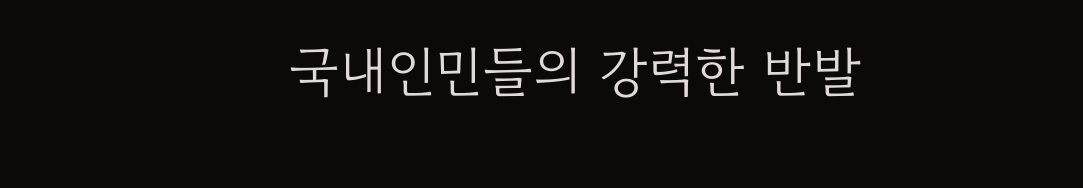국내인민들의 강력한 반발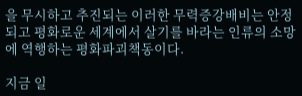을 무시하고 추진되는 이러한 무력증강배비는 안정되고 평화로운 세계에서 살기를 바라는 인류의 소망에 역행하는 평화파괴책동이다.

지금 일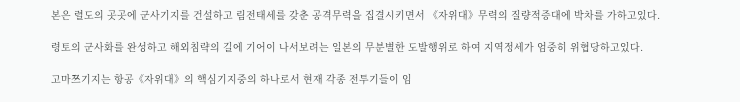본은 렬도의 곳곳에 군사기지를 건설하고 림전태세를 갖춘 공격무력을 집결시키면서 《자위대》무력의 질량적증대에 박차를 가하고있다.

령토의 군사화를 완성하고 해외침략의 길에 기어이 나서보려는 일본의 무분별한 도발행위로 하여 지역정세가 엄중히 위협당하고있다.

고마쯔기지는 항공《자위대》의 핵심기지중의 하나로서 현재 각종 전투기들이 임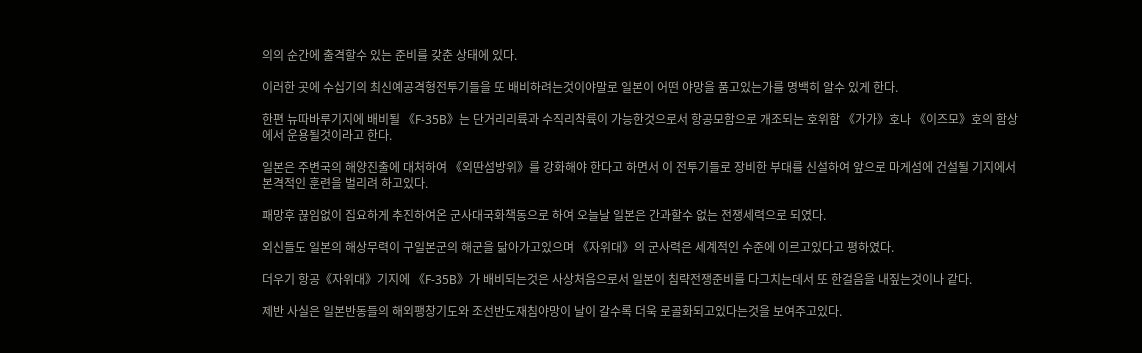의의 순간에 출격할수 있는 준비를 갖춘 상태에 있다.

이러한 곳에 수십기의 최신예공격형전투기들을 또 배비하려는것이야말로 일본이 어떤 야망을 품고있는가를 명백히 알수 있게 한다.

한편 뉴따바루기지에 배비될 《F-35B》는 단거리리륙과 수직리착륙이 가능한것으로서 항공모함으로 개조되는 호위함 《가가》호나 《이즈모》호의 함상에서 운용될것이라고 한다.

일본은 주변국의 해양진출에 대처하여 《외딴섬방위》를 강화해야 한다고 하면서 이 전투기들로 장비한 부대를 신설하여 앞으로 마게섬에 건설될 기지에서 본격적인 훈련을 벌리려 하고있다.

패망후 끊임없이 집요하게 추진하여온 군사대국화책동으로 하여 오늘날 일본은 간과할수 없는 전쟁세력으로 되였다.

외신들도 일본의 해상무력이 구일본군의 해군을 닮아가고있으며 《자위대》의 군사력은 세계적인 수준에 이르고있다고 평하였다.

더우기 항공《자위대》기지에 《F-35B》가 배비되는것은 사상처음으로서 일본이 침략전쟁준비를 다그치는데서 또 한걸음을 내짚는것이나 같다.

제반 사실은 일본반동들의 해외팽창기도와 조선반도재침야망이 날이 갈수록 더욱 로골화되고있다는것을 보여주고있다.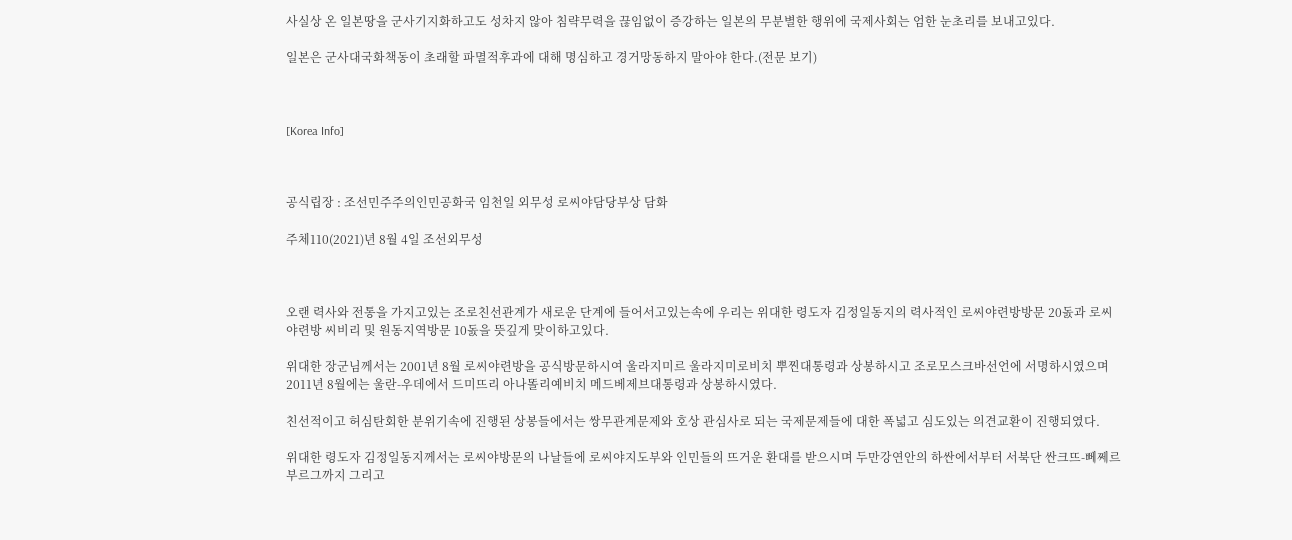사실상 온 일본땅을 군사기지화하고도 성차지 않아 침략무력을 끊임없이 증강하는 일본의 무분별한 행위에 국제사회는 엄한 눈초리를 보내고있다.

일본은 군사대국화책동이 초래할 파멸적후과에 대해 명심하고 경거망동하지 말아야 한다.(전문 보기)



[Korea Info]



공식립장 : 조선민주주의인민공화국 임천일 외무성 로씨야담당부상 담화

주체110(2021)년 8월 4일 조선외무성



오랜 력사와 전통을 가지고있는 조로친선관계가 새로운 단계에 들어서고있는속에 우리는 위대한 령도자 김정일동지의 력사적인 로씨야련방방문 20돐과 로씨야련방 씨비리 및 원동지역방문 10돐을 뜻깊게 맞이하고있다.

위대한 장군님께서는 2001년 8월 로씨야련방을 공식방문하시여 울라지미르 울라지미로비치 뿌찐대통령과 상봉하시고 조로모스크바선언에 서명하시였으며 2011년 8월에는 울란-우데에서 드미뜨리 아나똘리예비치 메드베제브대통령과 상봉하시였다.

친선적이고 허심탄회한 분위기속에 진행된 상봉들에서는 쌍무관계문제와 호상 관심사로 되는 국제문제들에 대한 폭넓고 심도있는 의견교환이 진행되였다.

위대한 령도자 김정일동지께서는 로씨야방문의 나날들에 로씨야지도부와 인민들의 뜨거운 환대를 받으시며 두만강연안의 하싼에서부터 서북단 싼크뜨-뻬쩨르부르그까지 그리고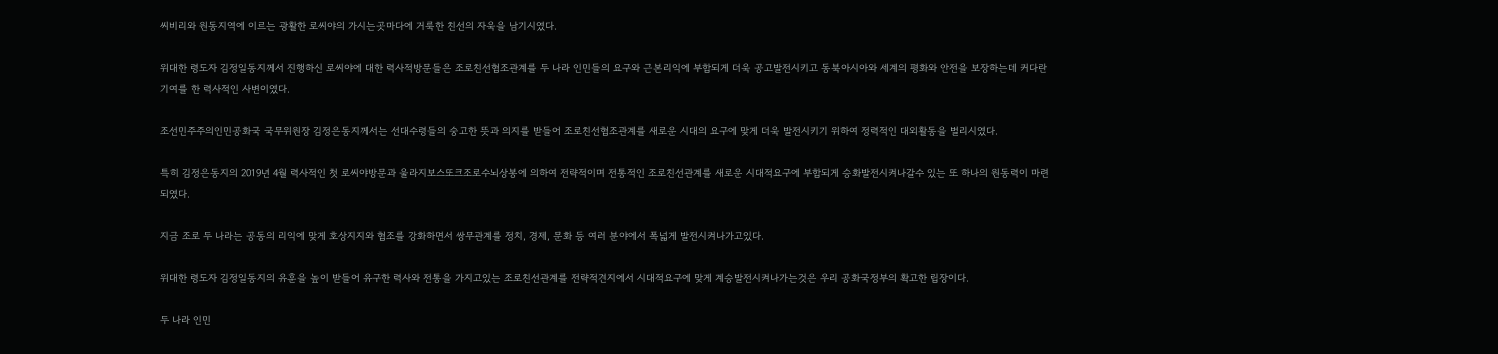씨비리와 원동지역에 이르는 광활한 로씨야의 가시는곳마다에 거룩한 친선의 자욱을 남기시였다.

위대한 령도자 김정일동지께서 진행하신 로씨야에 대한 력사적방문들은 조로친선협조관계를 두 나라 인민들의 요구와 근본리익에 부합되게 더욱 공고발전시키고 동북아시아와 세계의 평화와 안전을 보장하는데 커다란 기여를 한 력사적인 사변이였다.

조선민주주의인민공화국 국무위원장 김정은동지께서는 선대수령들의 숭고한 뜻과 의지를 받들어 조로친선협조관계를 새로운 시대의 요구에 맞게 더욱 발전시키기 위하여 정력적인 대외활동을 벌리시였다.

특히 김정은동지의 2019년 4월 력사적인 첫 로씨야방문과 울라지보스또크조로수뇌상봉에 의하여 전략적이며 전통적인 조로친선관계를 새로운 시대적요구에 부합되게 승화발전시켜나갈수 있는 또 하나의 원동력이 마련되였다.

지금 조로 두 나라는 공동의 리익에 맞게 호상지지와 협조를 강화하면서 쌍무관계를 정치, 경제, 문화 등 여러 분야에서 폭넓게 발전시켜나가고있다.

위대한 령도자 김정일동지의 유훈을 높이 받들어 유구한 력사와 전통을 가지고있는 조로친선관계를 전략적견지에서 시대적요구에 맞게 계승발전시켜나가는것은 우리 공화국정부의 확고한 립장이다.

두 나라 인민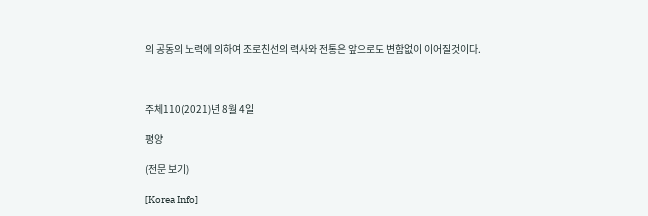의 공동의 노력에 의하여 조로친선의 력사와 전통은 앞으로도 변함없이 이어질것이다.



주체110(2021)년 8월 4일

평양

(전문 보기)

[Korea Info]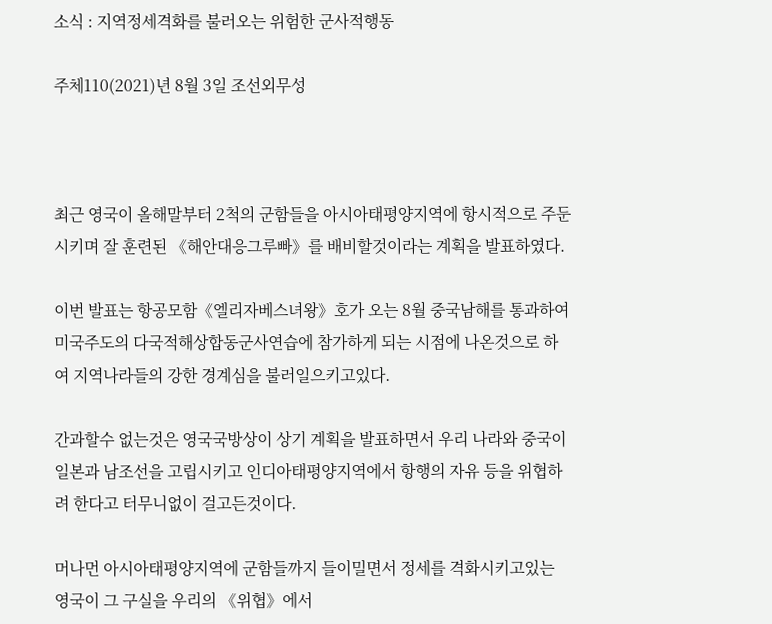소식 : 지역정세격화를 불러오는 위험한 군사적행동

주체110(2021)년 8월 3일 조선외무성



최근 영국이 올해말부터 2척의 군함들을 아시아태평양지역에 항시적으로 주둔시키며 잘 훈련된 《해안대응그루빠》를 배비할것이라는 계획을 발표하였다.

이번 발표는 항공모함《엘리자베스녀왕》호가 오는 8월 중국남해를 통과하여 미국주도의 다국적해상합동군사연습에 참가하게 되는 시점에 나온것으로 하여 지역나라들의 강한 경계심을 불러일으키고있다.

간과할수 없는것은 영국국방상이 상기 계획을 발표하면서 우리 나라와 중국이 일본과 남조선을 고립시키고 인디아태평양지역에서 항행의 자유 등을 위협하려 한다고 터무니없이 걸고든것이다.

머나먼 아시아태평양지역에 군함들까지 들이밀면서 정세를 격화시키고있는 영국이 그 구실을 우리의 《위협》에서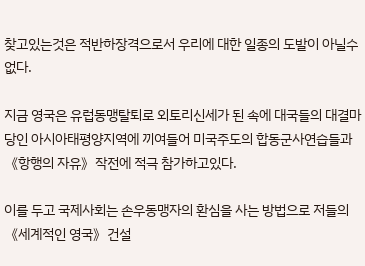찾고있는것은 적반하장격으로서 우리에 대한 일종의 도발이 아닐수 없다.

지금 영국은 유럽동맹탈퇴로 외토리신세가 된 속에 대국들의 대결마당인 아시아태평양지역에 끼여들어 미국주도의 합동군사연습들과 《항행의 자유》작전에 적극 참가하고있다.

이를 두고 국제사회는 손우동맹자의 환심을 사는 방법으로 저들의 《세계적인 영국》건설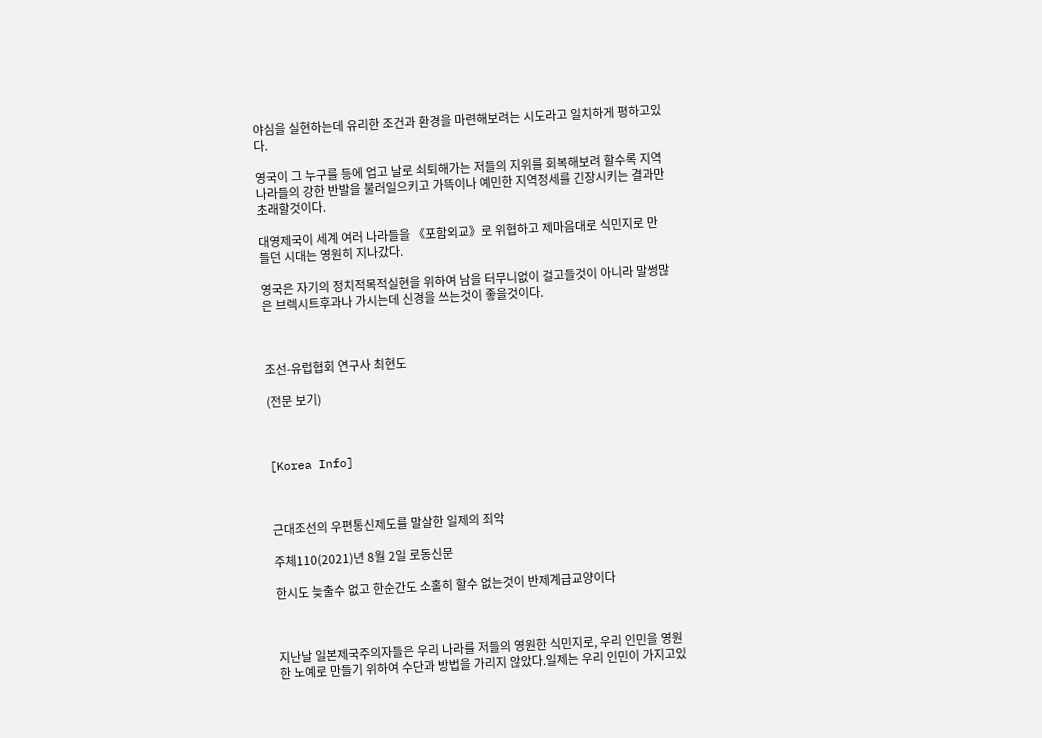야심을 실현하는데 유리한 조건과 환경을 마련해보려는 시도라고 일치하게 평하고있다.

영국이 그 누구를 등에 업고 날로 쇠퇴해가는 저들의 지위를 회복해보려 할수록 지역나라들의 강한 반발을 불러일으키고 가뜩이나 예민한 지역정세를 긴장시키는 결과만 초래할것이다.

대영제국이 세계 여러 나라들을 《포함외교》로 위협하고 제마음대로 식민지로 만들던 시대는 영원히 지나갔다.

영국은 자기의 정치적목적실현을 위하여 남을 터무니없이 걸고들것이 아니라 말썽많은 브렉시트후과나 가시는데 신경을 쓰는것이 좋을것이다.



조선-유럽협회 연구사 최현도

(전문 보기)



[Korea Info]



근대조선의 우편통신제도를 말살한 일제의 죄악

주체110(2021)년 8월 2일 로동신문

한시도 늦출수 없고 한순간도 소홀히 할수 없는것이 반제계급교양이다



지난날 일본제국주의자들은 우리 나라를 저들의 영원한 식민지로, 우리 인민을 영원한 노예로 만들기 위하여 수단과 방법을 가리지 않았다.일제는 우리 인민이 가지고있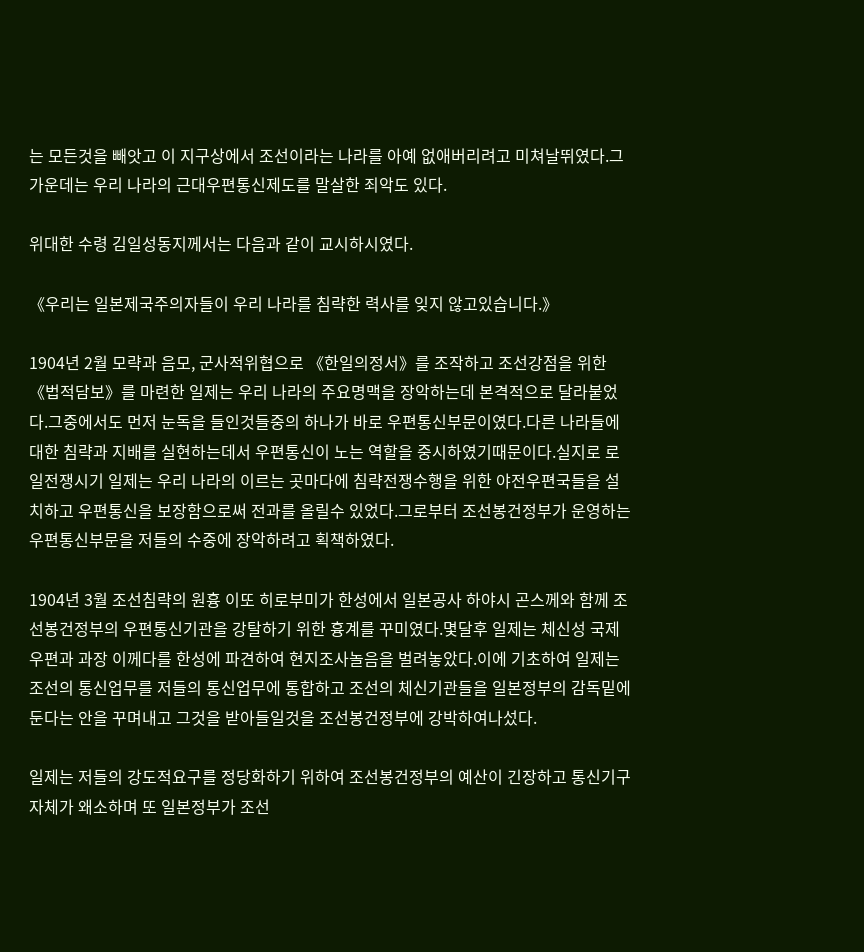는 모든것을 빼앗고 이 지구상에서 조선이라는 나라를 아예 없애버리려고 미쳐날뛰였다.그가운데는 우리 나라의 근대우편통신제도를 말살한 죄악도 있다.

위대한 수령 김일성동지께서는 다음과 같이 교시하시였다.

《우리는 일본제국주의자들이 우리 나라를 침략한 력사를 잊지 않고있습니다.》

1904년 2월 모략과 음모, 군사적위협으로 《한일의정서》를 조작하고 조선강점을 위한 《법적담보》를 마련한 일제는 우리 나라의 주요명맥을 장악하는데 본격적으로 달라붙었다.그중에서도 먼저 눈독을 들인것들중의 하나가 바로 우편통신부문이였다.다른 나라들에 대한 침략과 지배를 실현하는데서 우편통신이 노는 역할을 중시하였기때문이다.실지로 로일전쟁시기 일제는 우리 나라의 이르는 곳마다에 침략전쟁수행을 위한 야전우편국들을 설치하고 우편통신을 보장함으로써 전과를 올릴수 있었다.그로부터 조선봉건정부가 운영하는 우편통신부문을 저들의 수중에 장악하려고 획책하였다.

1904년 3월 조선침략의 원흉 이또 히로부미가 한성에서 일본공사 하야시 곤스께와 함께 조선봉건정부의 우편통신기관을 강탈하기 위한 흉계를 꾸미였다.몇달후 일제는 체신성 국제우편과 과장 이께다를 한성에 파견하여 현지조사놀음을 벌려놓았다.이에 기초하여 일제는 조선의 통신업무를 저들의 통신업무에 통합하고 조선의 체신기관들을 일본정부의 감독밑에 둔다는 안을 꾸며내고 그것을 받아들일것을 조선봉건정부에 강박하여나섰다.

일제는 저들의 강도적요구를 정당화하기 위하여 조선봉건정부의 예산이 긴장하고 통신기구자체가 왜소하며 또 일본정부가 조선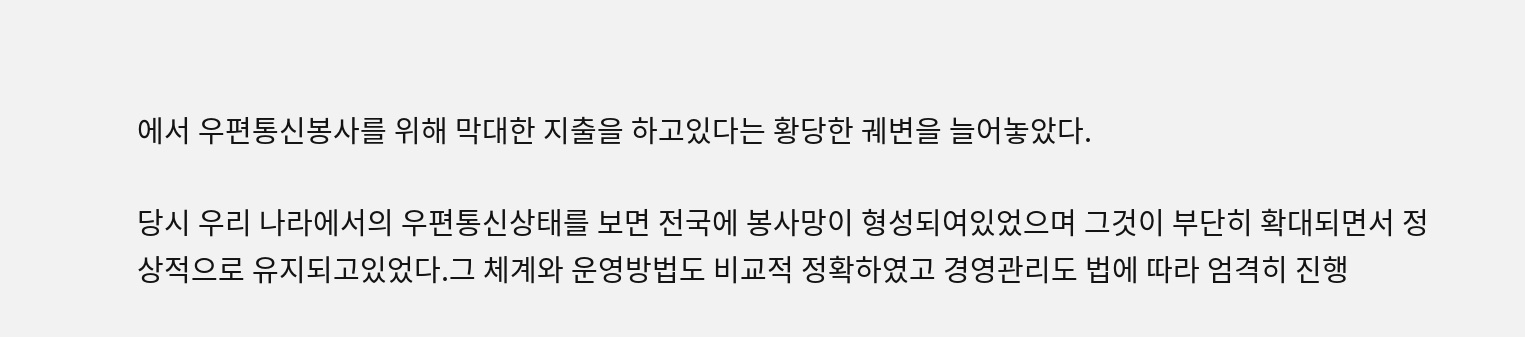에서 우편통신봉사를 위해 막대한 지출을 하고있다는 황당한 궤변을 늘어놓았다.

당시 우리 나라에서의 우편통신상태를 보면 전국에 봉사망이 형성되여있었으며 그것이 부단히 확대되면서 정상적으로 유지되고있었다.그 체계와 운영방법도 비교적 정확하였고 경영관리도 법에 따라 엄격히 진행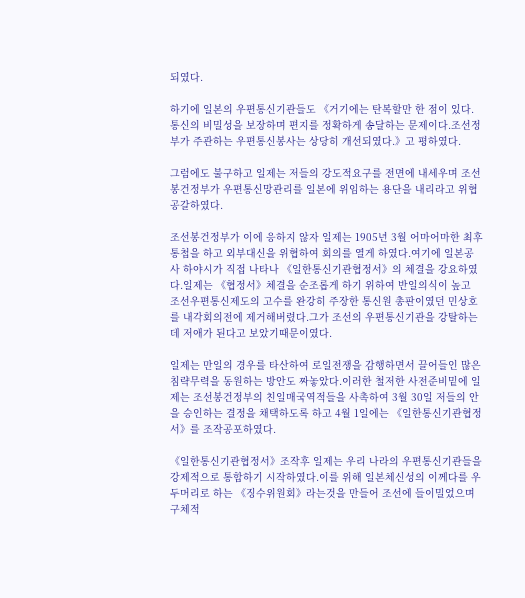되였다.

하기에 일본의 우편통신기관들도 《거기에는 탄복할만 한 점이 있다.통신의 비밀성을 보장하며 편지를 정확하게 송달하는 문제이다.조선정부가 주관하는 우편통신봉사는 상당히 개선되였다.》고 평하였다.

그럼에도 불구하고 일제는 저들의 강도적요구를 전면에 내세우며 조선봉건정부가 우편통신망관리를 일본에 위임하는 용단을 내리라고 위협공갈하였다.

조선봉건정부가 이에 응하지 않자 일제는 1905년 3월 어마어마한 최후통첩을 하고 외부대신을 위협하여 회의를 열게 하였다.여기에 일본공사 하야시가 직접 나타나 《일한통신기관협정서》의 체결을 강요하였다.일제는 《협정서》체결을 순조롭게 하기 위하여 반일의식이 높고 조선우편통신제도의 고수를 완강히 주장한 통신원 총판이였던 민상호를 내각회의전에 제거해버렸다.그가 조선의 우편통신기관을 강탈하는데 저애가 된다고 보았기때문이였다.

일제는 만일의 경우를 타산하여 로일전쟁을 감행하면서 끌어들인 많은 침략무력을 동원하는 방안도 짜놓았다.이러한 철저한 사전준비밑에 일제는 조선봉건정부의 친일매국역적들을 사촉하여 3월 30일 저들의 안을 승인하는 결정을 채택하도록 하고 4월 1일에는 《일한통신기관협정서》를 조작공포하였다.

《일한통신기관협정서》조작후 일제는 우리 나라의 우편통신기관들을 강제적으로 통합하기 시작하였다.이를 위해 일본체신성의 이께다를 우두머리로 하는 《징수위원회》라는것을 만들어 조선에 들이밀었으며 구체적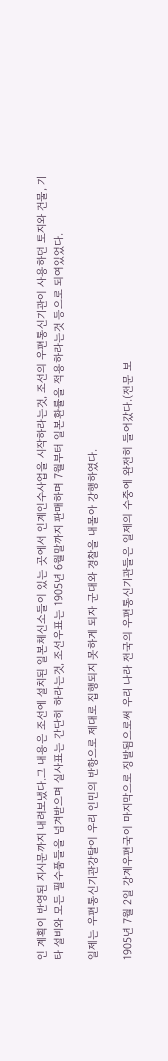인 계획이 반영된 지시문까지 내려보냈다.그 내용은 조선에 설치된 일본체신소들이 있는 곳에서 인계인수사업을 시작하라는것, 조선의 우편통신기관이 사용하던 토지와 건물, 기타 설비와 모든 필수품들을 넘겨받으며 실사표는 간단히 하라는것, 조선우표는 1905년 6월말까지 판매하며 7월부터 일본환률을 적용하라는것 등으로 되여있었다.

일제는 우편통신기관강탈이 우리 인민의 반항으로 제대로 집행되지 못하게 되자 군대와 경찰을 내몰아 강행하였다.

1905년 7월 2일 강계우편국이 마지막으로 징발됨으로써 우리 나라 전국의 우편통신기관들은 일제의 수중에 완전히 들어갔다.(전문 보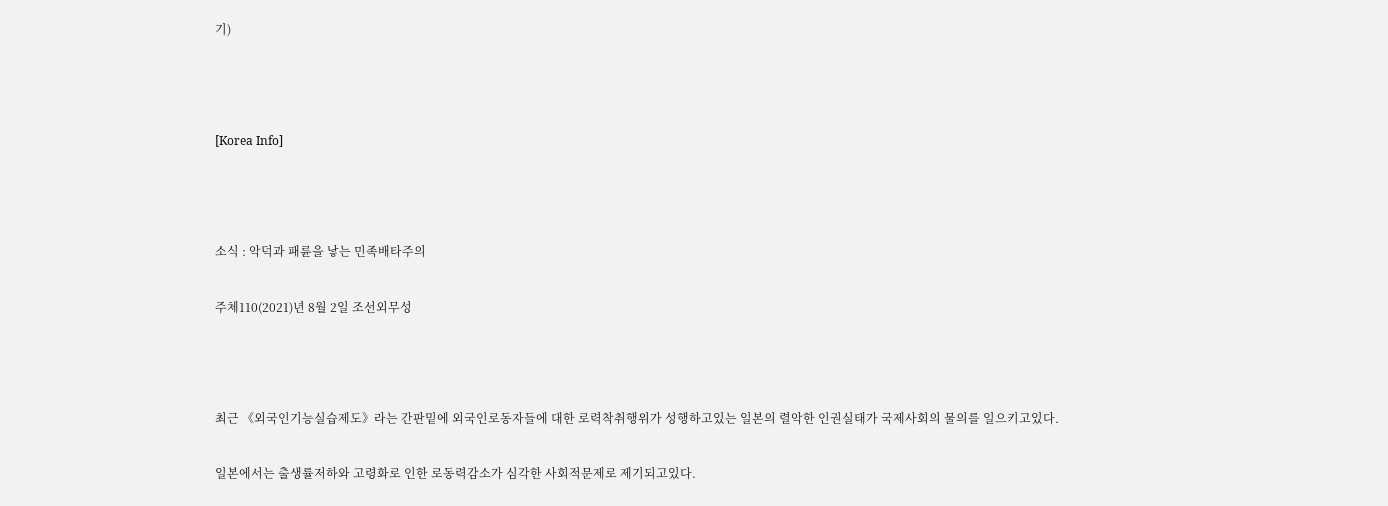기)



[Korea Info]



소식 : 악덕과 패륜을 낳는 민족배타주의

주체110(2021)년 8월 2일 조선외무성



최근 《외국인기능실습제도》라는 간판밑에 외국인로동자들에 대한 로력착취행위가 성행하고있는 일본의 렬악한 인권실태가 국제사회의 물의를 일으키고있다.

일본에서는 출생률저하와 고령화로 인한 로동력감소가 심각한 사회적문제로 제기되고있다.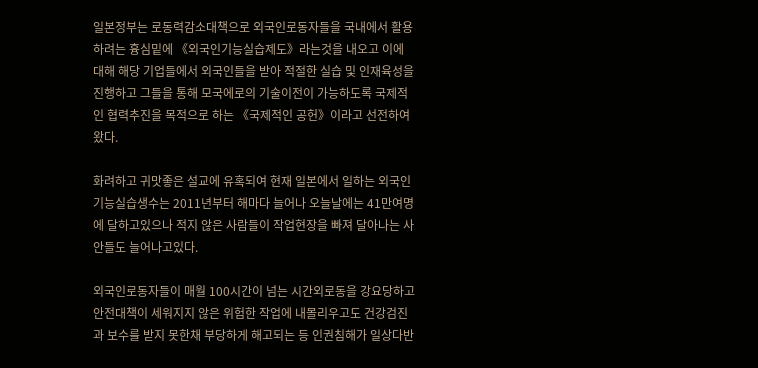일본정부는 로동력감소대책으로 외국인로동자들을 국내에서 활용하려는 흉심밑에 《외국인기능실습제도》라는것을 내오고 이에 대해 해당 기업들에서 외국인들을 받아 적절한 실습 및 인재육성을 진행하고 그들을 통해 모국에로의 기술이전이 가능하도록 국제적인 협력추진을 목적으로 하는 《국제적인 공헌》이라고 선전하여왔다.

화려하고 귀맛좋은 설교에 유혹되여 현재 일본에서 일하는 외국인기능실습생수는 2011년부터 해마다 늘어나 오늘날에는 41만여명에 달하고있으나 적지 않은 사람들이 작업현장을 빠져 달아나는 사안들도 늘어나고있다.

외국인로동자들이 매월 100시간이 넘는 시간외로동을 강요당하고 안전대책이 세워지지 않은 위험한 작업에 내몰리우고도 건강검진과 보수를 받지 못한채 부당하게 해고되는 등 인권침해가 일상다반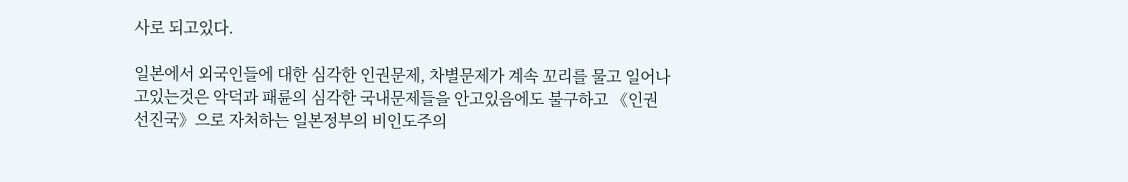사로 되고있다.

일본에서 외국인들에 대한 심각한 인권문제, 차별문제가 계속 꼬리를 물고 일어나고있는것은 악덕과 패륜의 심각한 국내문제들을 안고있음에도 불구하고 《인권선진국》으로 자처하는 일본정부의 비인도주의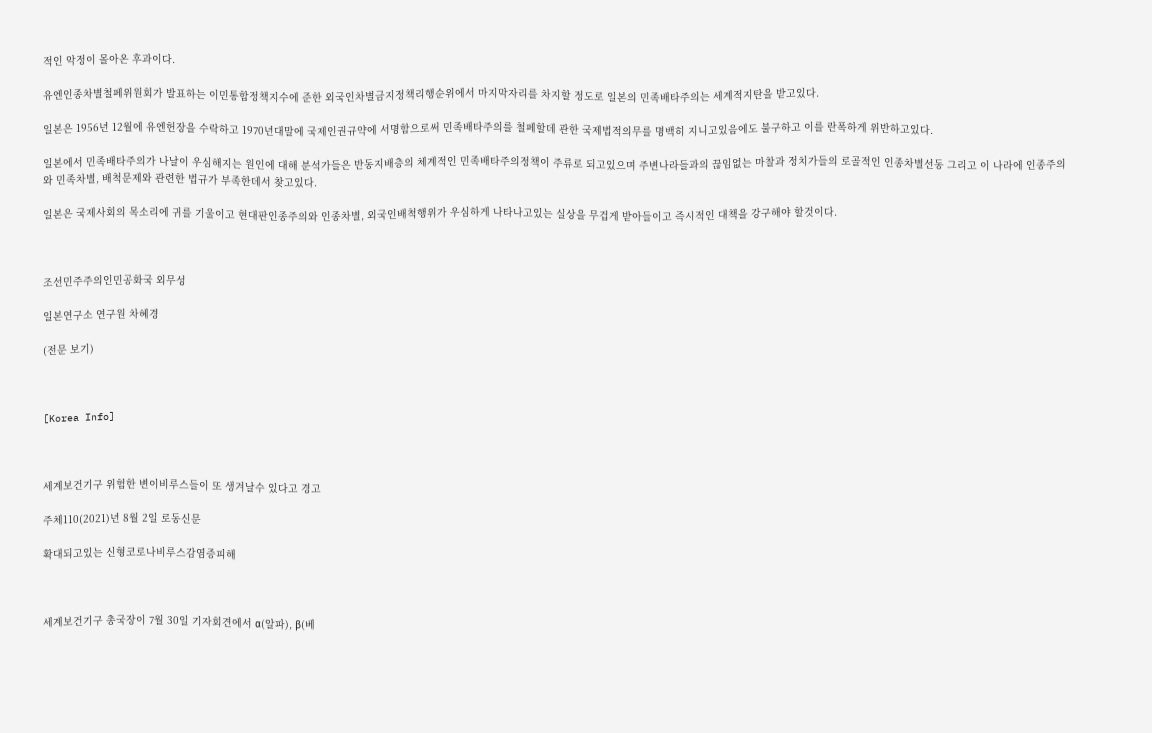적인 악정이 몰아온 후과이다.

유엔인종차별철페위원회가 발표하는 이민통합정책지수에 준한 외국인차별금지정책리행순위에서 마지막자리를 차지할 정도로 일본의 민족배타주의는 세계적지탄을 받고있다.

일본은 1956년 12월에 유엔헌장을 수락하고 1970년대말에 국제인권규약에 서명함으로써 민족배타주의를 철페할데 관한 국제법적의무를 명백히 지니고있음에도 불구하고 이를 란폭하게 위반하고있다.

일본에서 민족배타주의가 나날이 우심해지는 원인에 대해 분석가들은 반동지배층의 체계적인 민족배타주의정책이 주류로 되고있으며 주변나라들과의 끊임없는 마찰과 정치가들의 로골적인 인종차별선동 그리고 이 나라에 인종주의와 민족차별, 배척문제와 관련한 법규가 부족한데서 찾고있다.

일본은 국제사회의 목소리에 귀를 기울이고 현대판인종주의와 인종차별, 외국인배척행위가 우심하게 나타나고있는 실상을 무겁게 받아들이고 즉시적인 대책을 강구해야 할것이다.



조선민주주의인민공화국 외무성

일본연구소 연구원 차혜경

(전문 보기)



[Korea Info]



세계보건기구 위험한 변이비루스들이 또 생겨날수 있다고 경고

주체110(2021)년 8월 2일 로동신문

확대되고있는 신형코로나비루스감염증피해



세계보건기구 총국장이 7월 30일 기자회견에서 α(알파), β(베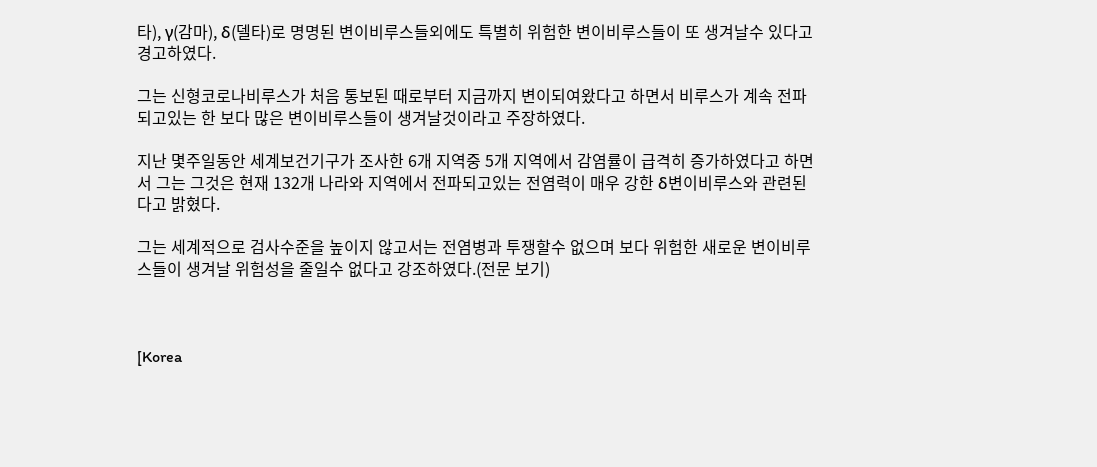타), γ(감마), δ(델타)로 명명된 변이비루스들외에도 특별히 위험한 변이비루스들이 또 생겨날수 있다고 경고하였다.

그는 신형코로나비루스가 처음 통보된 때로부터 지금까지 변이되여왔다고 하면서 비루스가 계속 전파되고있는 한 보다 많은 변이비루스들이 생겨날것이라고 주장하였다.

지난 몇주일동안 세계보건기구가 조사한 6개 지역중 5개 지역에서 감염률이 급격히 증가하였다고 하면서 그는 그것은 현재 132개 나라와 지역에서 전파되고있는 전염력이 매우 강한 δ변이비루스와 관련된다고 밝혔다.

그는 세계적으로 검사수준을 높이지 않고서는 전염병과 투쟁할수 없으며 보다 위험한 새로운 변이비루스들이 생겨날 위험성을 줄일수 없다고 강조하였다.(전문 보기)



[Korea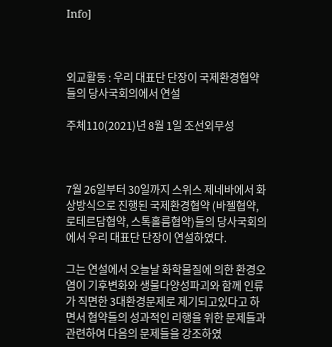Info]



외교활동 : 우리 대표단 단장이 국제환경협약들의 당사국회의에서 연설

주체110(2021)년 8월 1일 조선외무성



7월 26일부터 30일까지 스위스 제네바에서 화상방식으로 진행된 국제환경협약 (바젤협약, 로테르담협약, 스톡홀름협약)들의 당사국회의에서 우리 대표단 단장이 연설하였다.

그는 연설에서 오늘날 화학물질에 의한 환경오염이 기후변화와 생물다양성파괴와 함께 인류가 직면한 3대환경문제로 제기되고있다고 하면서 협약들의 성과적인 리행을 위한 문제들과 관련하여 다음의 문제들을 강조하였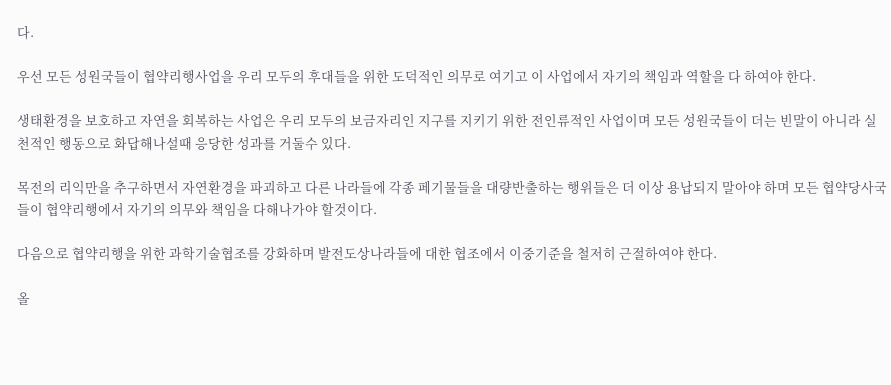다.

우선 모든 성원국들이 협약리행사업을 우리 모두의 후대들을 위한 도덕적인 의무로 여기고 이 사업에서 자기의 책임과 역할을 다 하여야 한다.

생태환경을 보호하고 자연을 회복하는 사업은 우리 모두의 보금자리인 지구를 지키기 위한 전인류적인 사업이며 모든 성원국들이 더는 빈말이 아니라 실천적인 행동으로 화답해나설때 응당한 성과를 거둘수 있다.

목전의 리익만을 추구하면서 자연환경을 파괴하고 다른 나라들에 각종 페기물들을 대량반출하는 행위들은 더 이상 용납되지 말아야 하며 모든 협약당사국들이 협약리행에서 자기의 의무와 책임을 다해나가야 할것이다.

다음으로 협약리행을 위한 과학기술협조를 강화하며 발전도상나라들에 대한 협조에서 이중기준을 철저히 근절하여야 한다.

올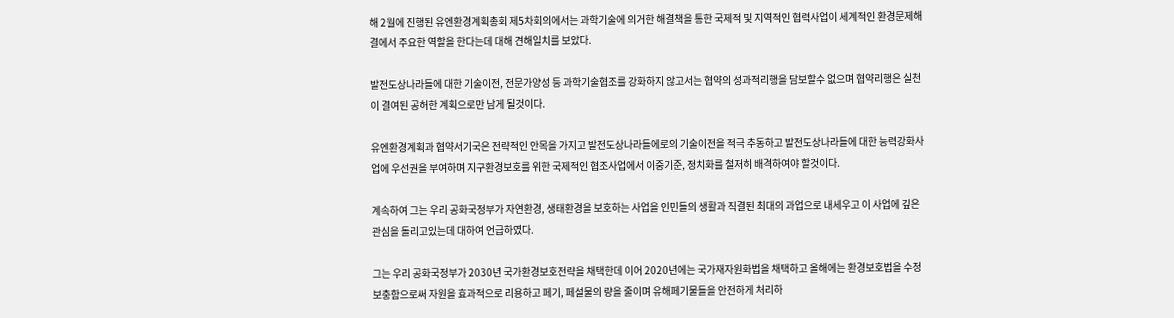해 2월에 진행된 유엔환경계획총회 제5차회의에서는 과학기술에 의거한 해결책을 통한 국제적 및 지역적인 협력사업이 세계적인 환경문제해결에서 주요한 역할을 한다는데 대해 견해일치를 보았다.

발전도상나라들에 대한 기술이전, 전문가양성 등 과학기술협조를 강화하지 않고서는 협약의 성과적리행을 담보할수 없으며 협약리행은 실천이 결여된 공허한 계획으로만 남게 될것이다.

유엔환경계획과 협약서기국은 전략적인 안목을 가지고 발전도상나라들에로의 기술이전을 적극 추동하고 발전도상나라들에 대한 능력강화사업에 우선권을 부여하며 지구환경보호를 위한 국제적인 협조사업에서 이중기준, 정치화를 철저히 배격하여야 할것이다.

계속하여 그는 우리 공화국정부가 자연환경, 생태환경을 보호하는 사업을 인민들의 생활과 직결된 최대의 과업으로 내세우고 이 사업에 깊은 관심을 돌리고있는데 대하여 언급하였다.

그는 우리 공화국정부가 2030년 국가환경보호전략을 채택한데 이어 2020년에는 국가재자원화법을 채택하고 올해에는 환경보호법을 수정보충함으로써 자원을 효과적으로 리용하고 페기, 페설물의 량을 줄이며 유해페기물들을 안전하게 처리하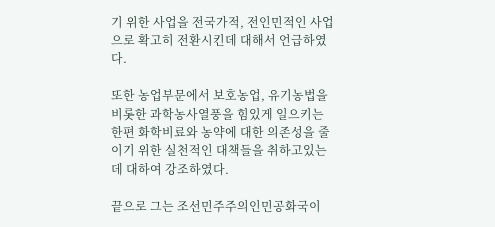기 위한 사업을 전국가적, 전인민적인 사업으로 확고히 전환시킨데 대해서 언급하였다.

또한 농업부문에서 보호농업, 유기농법을 비롯한 과학농사열풍을 힘있게 일으키는 한편 화학비료와 농약에 대한 의존성을 줄이기 위한 실천적인 대책들을 취하고있는데 대하여 강조하였다.

끝으로 그는 조선민주주의인민공화국이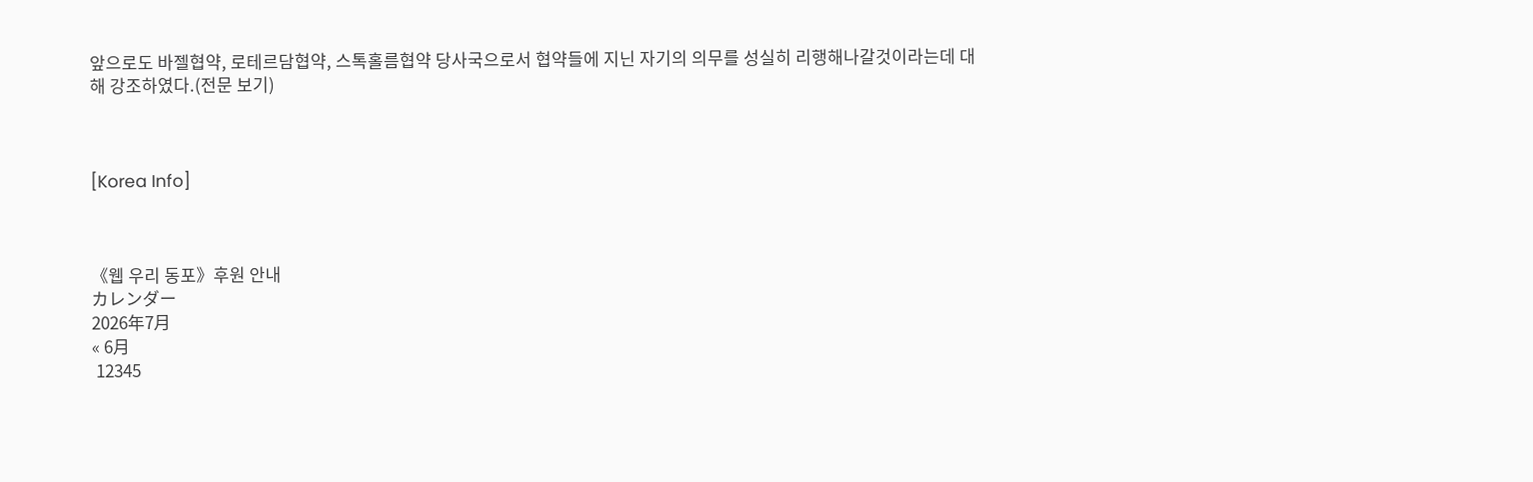앞으로도 바젤협약, 로테르담협약, 스톡홀름협약 당사국으로서 협약들에 지닌 자기의 의무를 성실히 리행해나갈것이라는데 대해 강조하였다.(전문 보기)



[Korea Info]



《웹 우리 동포》후원 안내
カレンダー
2026年7月
« 6月
 12345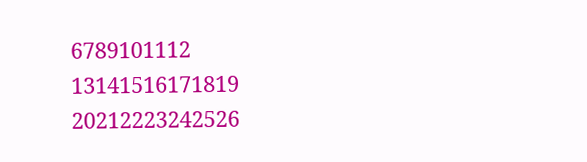6789101112
13141516171819
20212223242526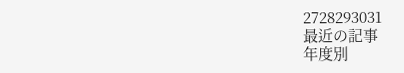2728293031
最近の記事
年度別